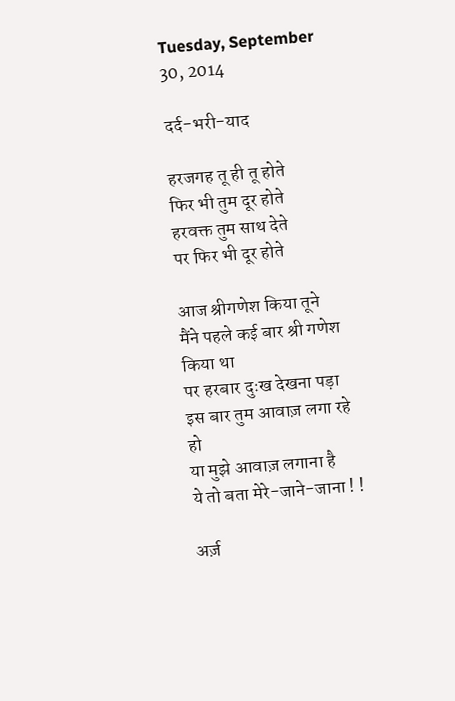Tuesday, September 30, 2014

दर्द-भरी-याद

हरजगह तू ही तू होते
फिर भी तुम दूर होते
हरवक्त तुम साथ देते
पर फिर भी दूर होते

आज श्रीगणेश किया तूने
मैंने पहले कई बार श्री गणेश किया था
पर हरबार दुःख देखना पड़ा
इस बार तुम आवाज़ लगा रहे हो
या मुझे आवाज़ लगाना है
ये तो बता मेरे-जाने-जाना ! !

अर्ज़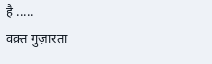है .....
वक़्त गुज़ारता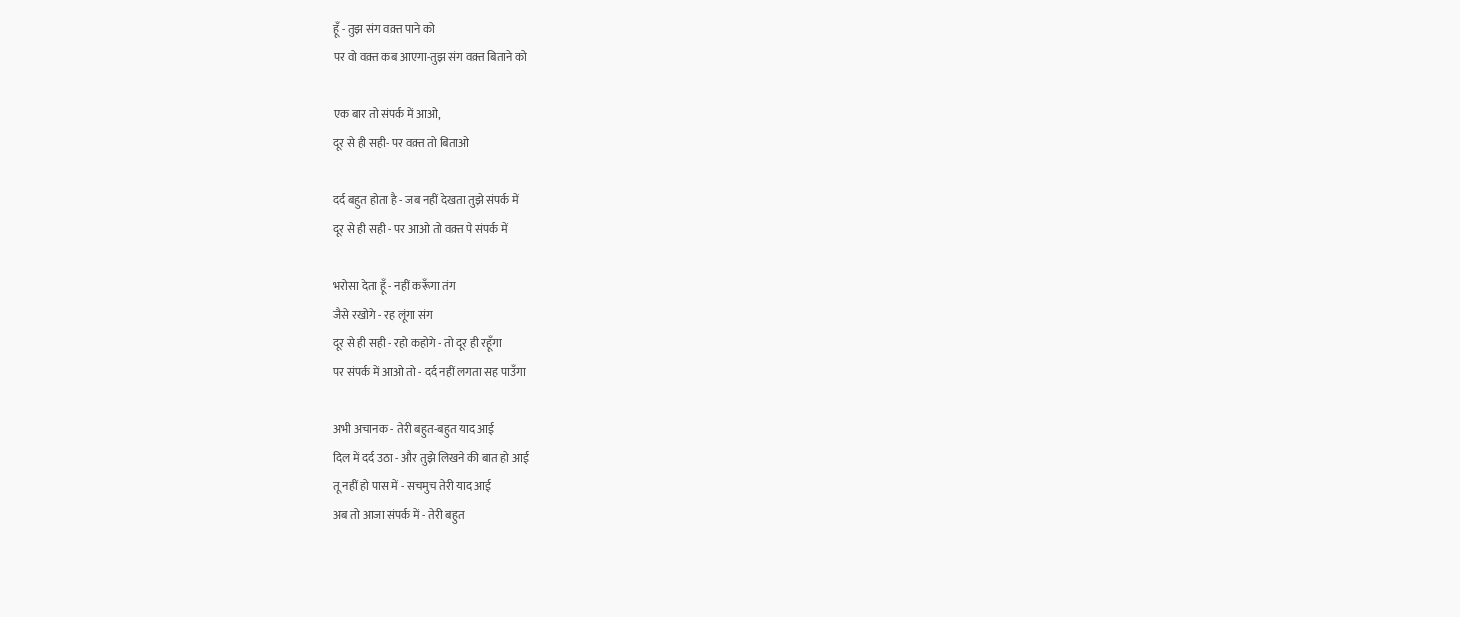हूँ - तुझ संग वक़्त पाने को
पर वो वक़्त कब आएगा-तुझ संग वक़्त बिताने को

एक बार तो संपर्क में आओ,
दूर से ही सही- पर वक़्त तो बिताओ

दर्द बहुत होता है - जब नहीं देखता तुझे संपर्क में
दूर से ही सही - पर आओ तो वक़्त पे संपर्क में

भरोसा देता हूँ - नहीं करूँगा तंग
जैसे रखोगे - रह लूंगा संग
दूर से ही सही - रहो कहोगे - तो दूर ही रहूँगा
पर संपर्क में आओ तो - दर्द नहीं लगता सह पाउँगा

अभी अचानक - तेरी बहुत-बहुत याद आई
दिल में दर्द उठा - और तुझे लिखने की बात हो आई
तू नहीं हो पास में - सचमुच तेरी याद आई
अब तो आजा संपर्क में - तेरी बहुत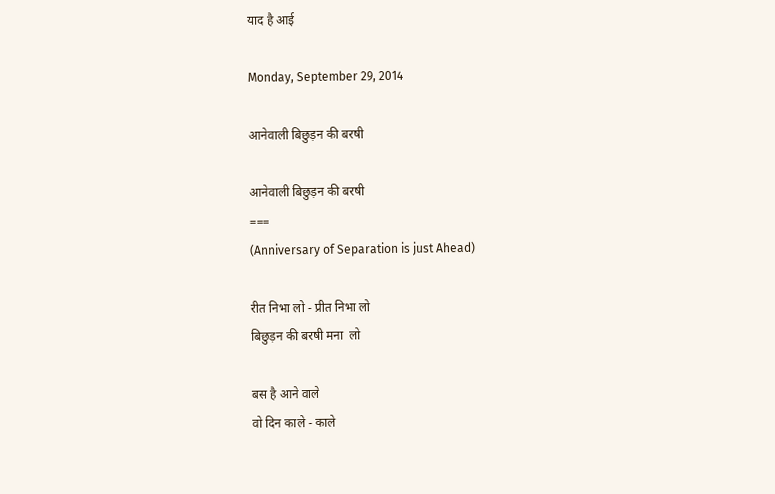याद है आई

Monday, September 29, 2014

आनेवाली बिछुड़न की बरषी

आनेवाली बिछुड़न की बरषी
===
(Anniversary of Separation is just Ahead)

रीत निभा लो - प्रीत निभा लो
बिछुड़न की बरषी मना  लो

बस है आने वाले
वो दिन काले - काले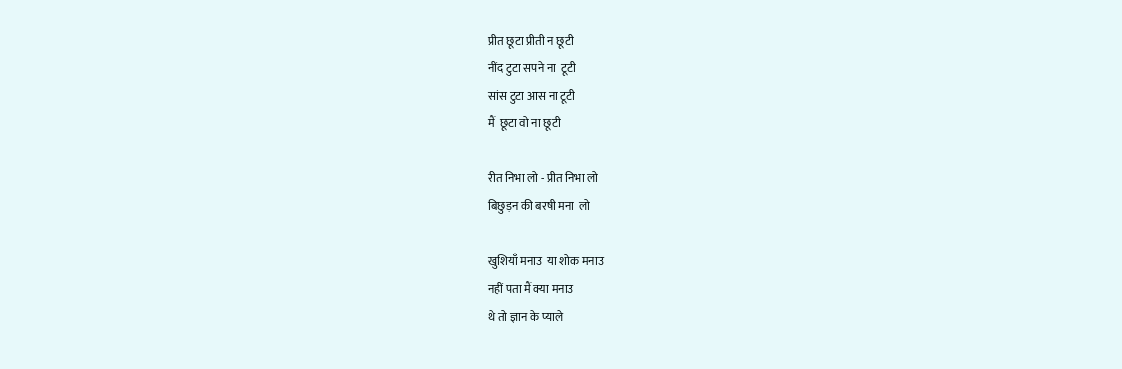प्रीत छूटा प्रीती न छूटी
नींद टुटा सपने ना  टूटी
सांस टुटा आस ना टूटी
मैं  छूटा वो ना छूटी

रीत निभा लो - प्रीत निभा लो
बिछुड़न की बरषी मना  लो

खुशियाँ मनाउ  या शोक मनाउ
नहीं पता मैं क्या मनाउ
थे तो ज्ञान के प्याले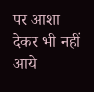पर आशा देकर भी नहीं आये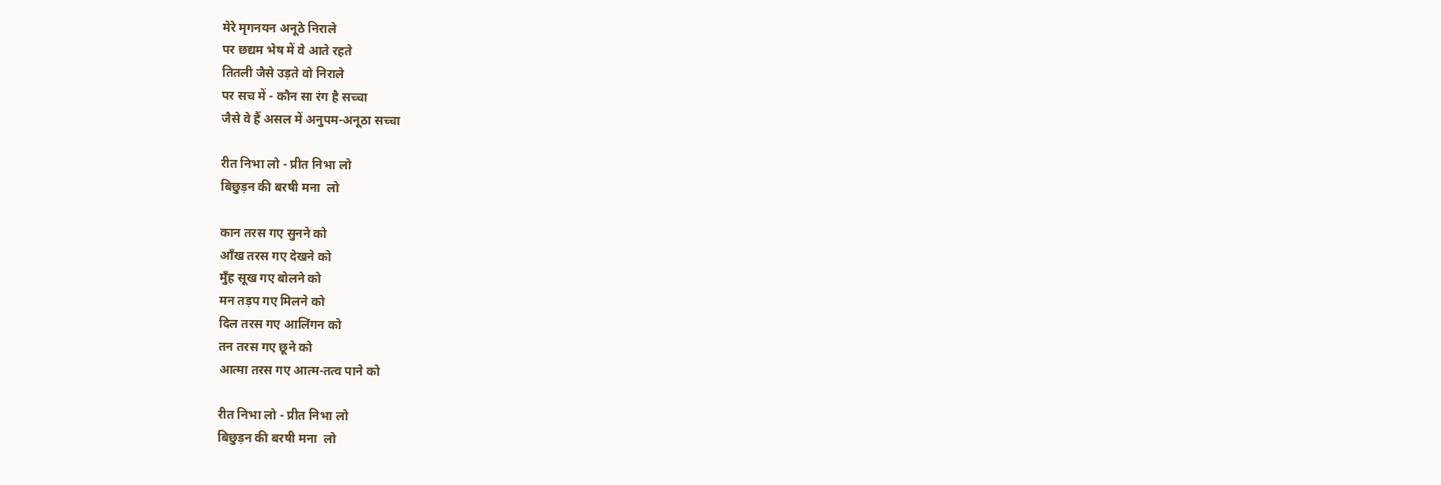मेरे मृगनयन अनूठे निराले
पर छद्यम भेष में वे आते रहते
तितली जैसे उड़ते वो निराले
पर सच में - कौन सा रंग है सच्चा
जैसे वे हैं असल में अनुपम-अनूठा सच्चा

रीत निभा लो - प्रीत निभा लो
बिछुड़न की बरषी मना  लो

कान तरस गए सुनने को
आँख तरस गए देखने को
मुँह सूख गए बोलने को
मन तड़प गए मिलने को
दिल तरस गए आलिंगन को
तन तरस गए छूने को
आत्मा तरस गए आत्म-तत्व पाने को

रीत निभा लो - प्रीत निभा लो
बिछुड़न की बरषी मना  लो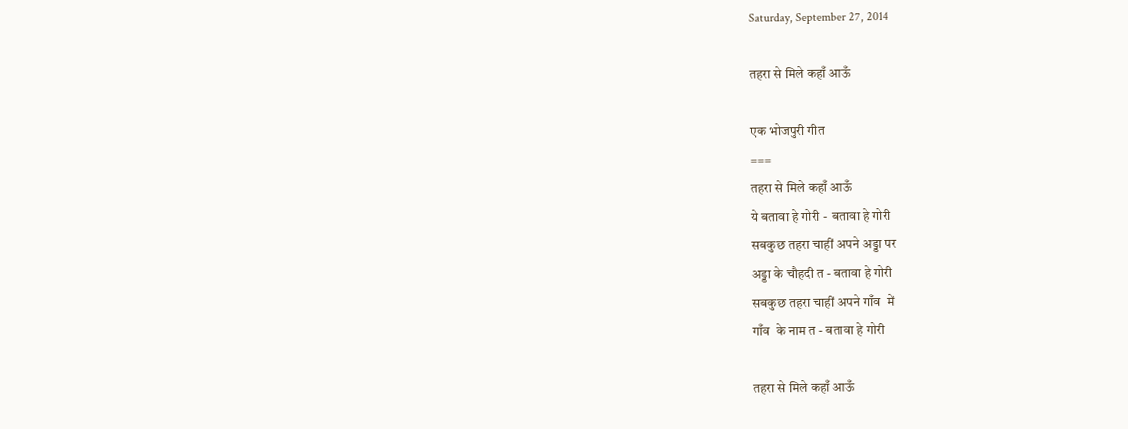Saturday, September 27, 2014

तहरा से मिले कहाँ आऊँ

एक भोजपुरी गीत
===
तहरा से मिले कहाँ आऊँ
ये बतावा हे गोरी -  बतावा हे गोरी
सबकुछ तहरा चाहीं अपने अड्डा पर
अड्डा के चौहदी त - बतावा हे गोरी
सबकुछ तहरा चाहीं अपने गाँव  में
गाँव  के नाम त - बतावा हे गोरी

तहरा से मिले कहाँ आऊँ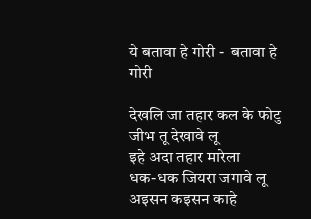ये बतावा हे गोरी -  बतावा हे गोरी

देखलि जा तहार कल के फोटु
जीभ तू देखावे लू
इहे अदा तहार मारेला
धक-धक जियरा जगावे लू
अइसन कइसन काहे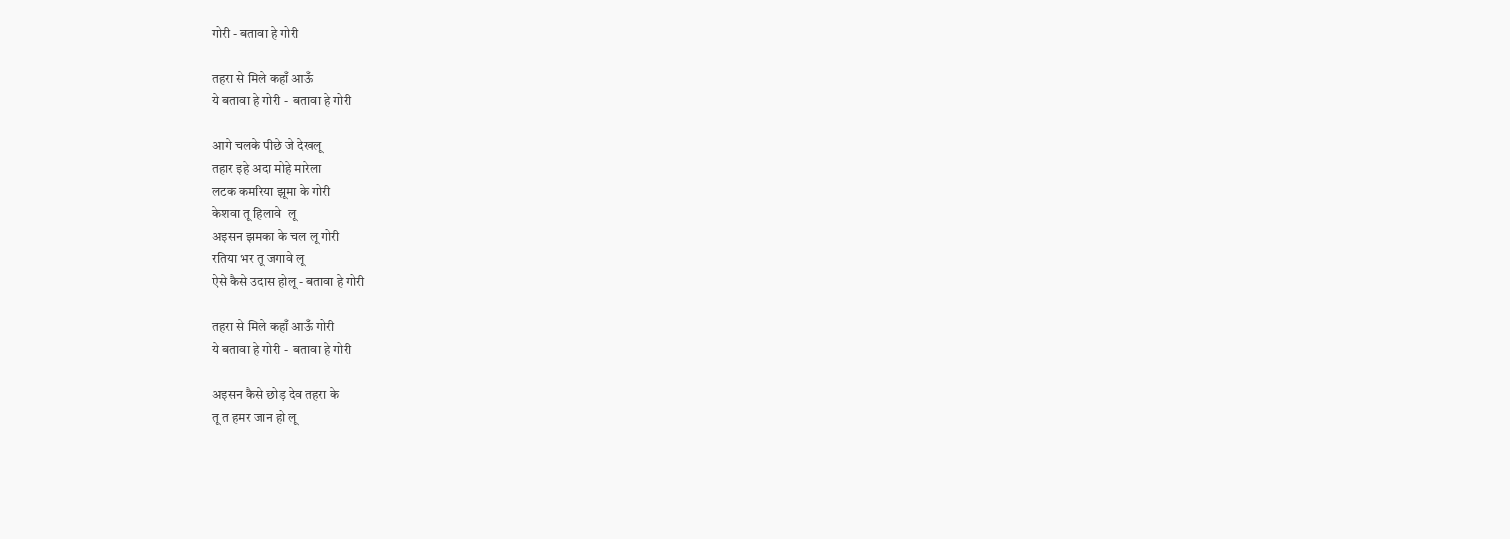गोरी - बतावा हे गोरी

तहरा से मिले कहाँ आऊँ
ये बतावा हे गोरी -  बतावा हे गोरी

आगे चलके पीछे जे देखलू
तहार इहे अदा मोहे मारेला
लटक कमरिया झूमा के गोरी
केशवा तू हिलावे  लू
अइसन झमका के चल लू गोरी
रतिया भर तू जगावे लू
ऐसे कैसे उदास होलू - बतावा हे गोरी

तहरा से मिले कहाँ आऊँ गोरी
ये बतावा हे गोरी -  बतावा हे गोरी

अइसन कैसे छोड़ देव तहरा के
तू त हमर जान हो लू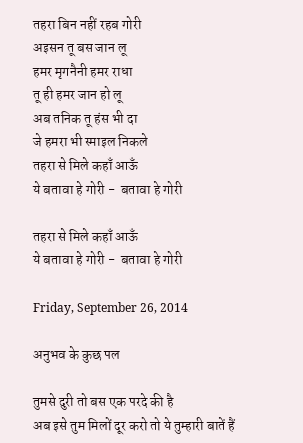तहरा बिन नहीं रहब गोरी
अइसन तू बस जान लू
हमर मृगनैनी हमर राधा
तू ही हमर जान हो लू
अब तनिक तू हंस भी दा
जे हमरा भी स्माइल निकले
तहरा से मिले कहाँ आऊँ
ये बतावा हे गोरी -  बतावा हे गोरी

तहरा से मिले कहाँ आऊँ
ये बतावा हे गोरी -  बतावा हे गोरी

Friday, September 26, 2014

अनुभव के कुछ पल

तुमसे दुरी तो बस एक परदे की है
अब इसे तुम मिलों दूर करो तो ये तुम्हारी बातें हैं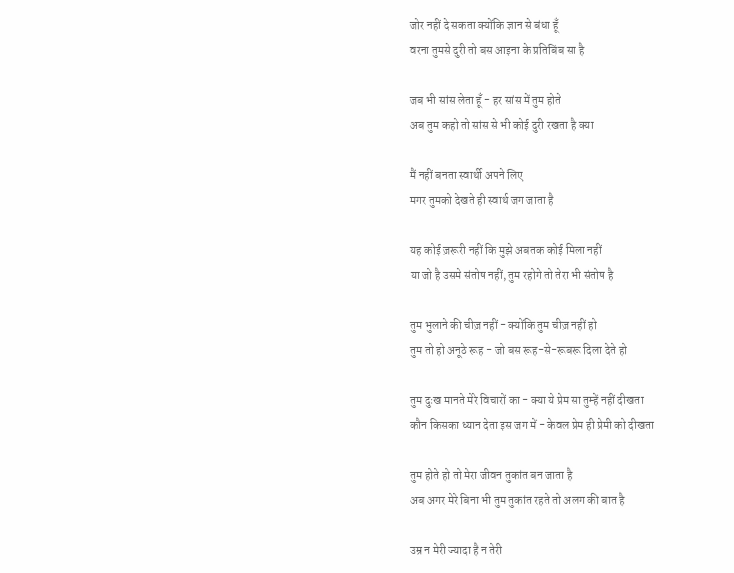जोर नहीं दे सकता क्योंकि ज्ञान से बंधा हूँ
वरना तुमसे दुरी तो बस आइना के प्रतिबिंब सा है

जब भी सांस लेता हूँ - हर सांस में तुम होते
अब तुम कहो तो सांस से भी कोई दुरी रखता है क्या

मैं नहीं बनता स्वार्थी अपने लिए
मगर तुमको देखते ही स्वार्थ जग जाता है

यह कोई ज़रूरी नहीं कि मुझे अबतक कोई मिला नहीं
या जो है उसमे संतोष नहीं, तुम रहोगे तो तेरा भी संतोष है

तुम भुलाने की चीज़ नहीं - क्योंकि तुम चीज़ नहीं हो
तुम तो हो अनूठे रूह - जो बस रूह-से-रूबरू दिला देते हो

तुम दुःख मानते मेरे विचारों का - क्या ये प्रेम सा तुम्हें नहीं दीखता
कौन किसका ध्यान देता इस जग में - केवल प्रेम ही प्रेमी को दीखता

तुम होते हो तो मेरा जीवन तुकांत बन जाता है
अब अगर मेरे बिना भी तुम तुकांत रहते तो अलग की बात है

उम्र न मेरी ज्यादा है न तेरी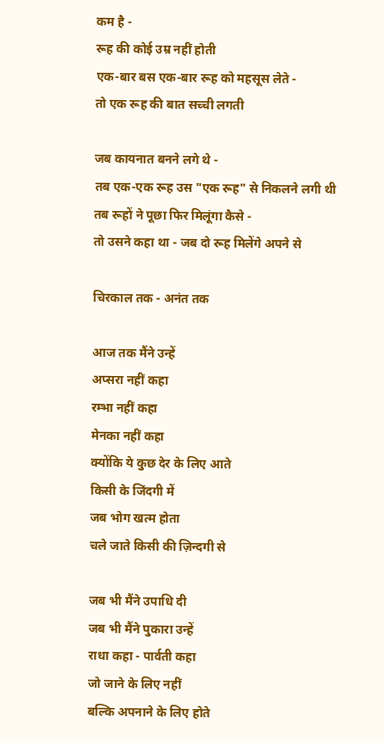कम है -
रूह की कोई उम्र नहीं होती
एक-बार बस एक-बार रूह को महसूस लेते -
तो एक रूह की बात सच्ची लगती

जब कायनात बनने लगे थे -
तब एक-एक रूह उस "एक रूह" से निकलने लगी थी
तब रूहों ने पूछा फिर मिलूंगा कैसे -
तो उसने कहा था - जब दो रूह मिलेंगे अपने से

चिरकाल तक - अनंत तक

आज तक मैंने उन्हें
अप्सरा नहीं कहा
रम्भा नहीं कहा
मेनका नहीं कहा
क्योंकि ये कुछ देर के लिए आते
किसी के जिंदगी में
जब भोग खत्म होता
चले जाते किसी की ज़िन्दगी से

जब भी मैंने उपाधि दी
जब भी मैंने पुकारा उन्हें
राधा कहा - पार्वती कहा
जो जाने के लिए नहीं
बल्कि अपनाने के लिए होते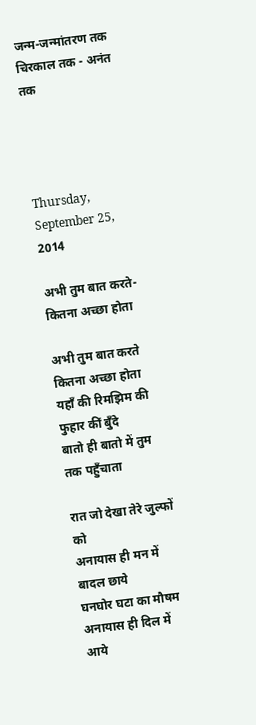जन्म-जन्मांतरण तक
चिरकाल तक - अनंत तक




Thursday, September 25, 2014

अभी तुम बात करते-कितना अच्छा होता

अभी तुम बात करते
कितना अच्छा होता
यहाँ की रिमझिम की फुहार कीं बुँदे
बातो ही बातो में तुम तक पहुँचाता

रात जो देखा तेरे जुल्फों को
अनायास ही मन में बादल छाये
घनघोर घटा का मौषम
अनायास ही दिल में आये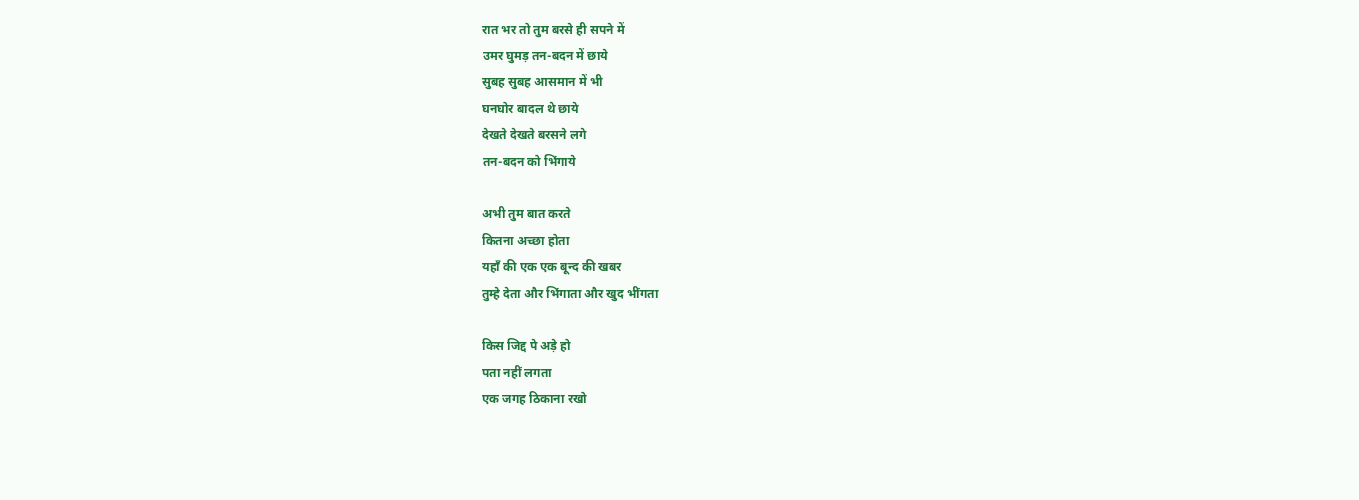रात भर तो तुम बरसे ही सपने में
उमर घुमड़ तन-बदन में छाये
सुबह सुबह आसमान में भी
घनघोर बादल थे छाये
देखते देखते बरसने लगे
तन-बदन को भिंगाये

अभी तुम बात करते
कितना अच्छा होता
यहाँ की एक एक बून्द की खबर
तुम्हे देता और भिंगाता और खुद भींगता

किस जिद्द पे अड़े हो
पता नहीं लगता
एक जगह ठिकाना रखो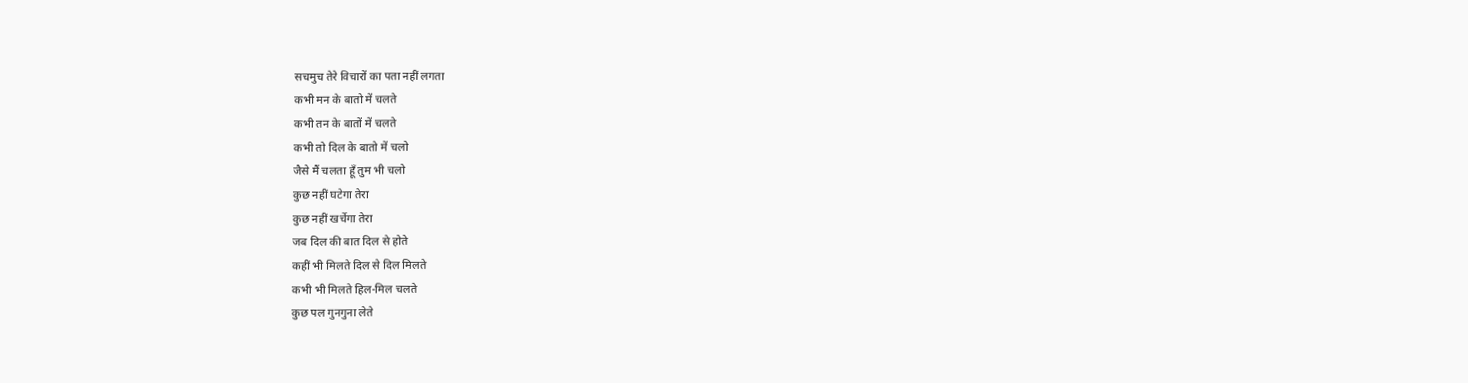सचमुच तेरे विचारों का पता नहीं लगता
कभी मन के बातो में चलते
कभी तन के बातों में चलते
कभी तो दिल के बातो में चलो
जैसे मैं चलता हूँ तुम भी चलो
कुछ नहीं घटेगा तेरा
कुछ नहीं खर्चेगा तेरा
जब दिल की बात दिल से होते
कहीं भी मिलते दिल से दिल मिलते
कभी भी मिलते हिल-मिल चलते
कुछ पल गुनगुना लेते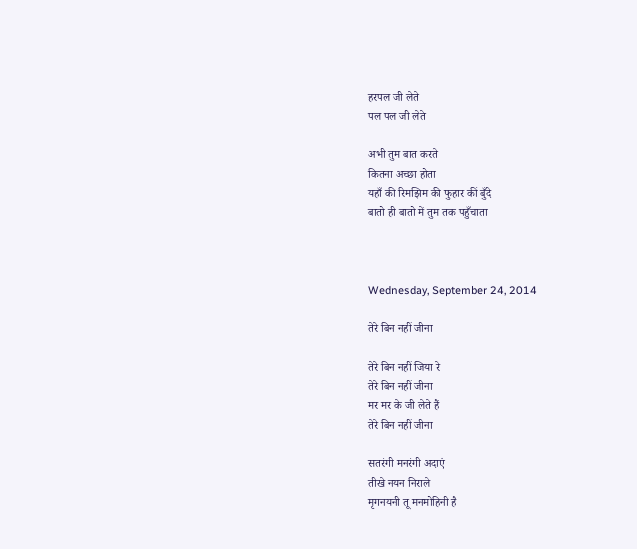हरपल जी लेते
पल पल जी लेते

अभी तुम बात करते
कितना अच्छा होता
यहाँ की रिमझिम की फुहार कीं बुँदे
बातो ही बातो में तुम तक पहुँचाता



Wednesday, September 24, 2014

तेरे बिन नहीं जीना

तेरे बिन नहीं जिया रे
तेरे बिन नहीं जीना
मर मर के जी लेते हैं
तेरे बिन नहीं जीना

सतरंगी मनरंगी अदाएं
तीखे नयन निराले
मृगनयनी तू मनमोहिनी है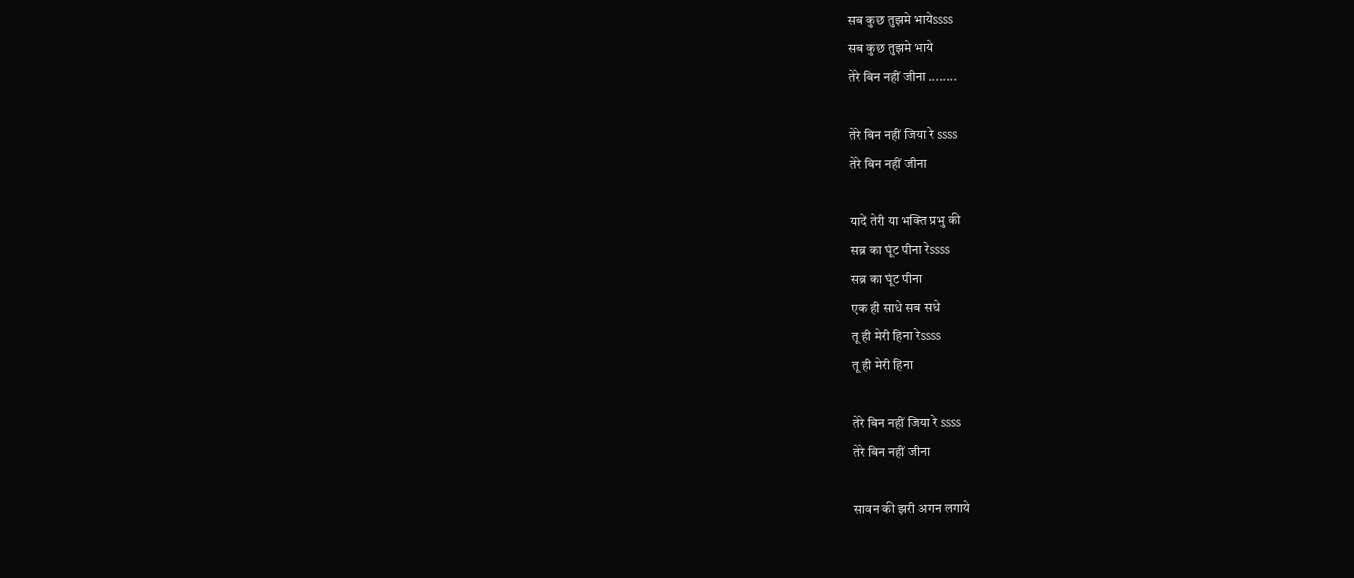सब कुछ तुझमे भायेssss
सब कुछ तुझमे भाये
तेरे बिन नहीं जीना ........

तेरे बिन नहीं जिया रे ssss
तेरे बिन नहीं जीना

यादें तेरी या भक्ति प्रभु की
सब्र का घूंट पीना रेssss
सब्र का घूंट पीना
एक ही साधे सब सधे
तू ही मेरी हिना रेssss
तू ही मेरी हिना

तेरे बिन नहीं जिया रे ssss
तेरे बिन नहीं जीना

सावन की झरी अगन लगाये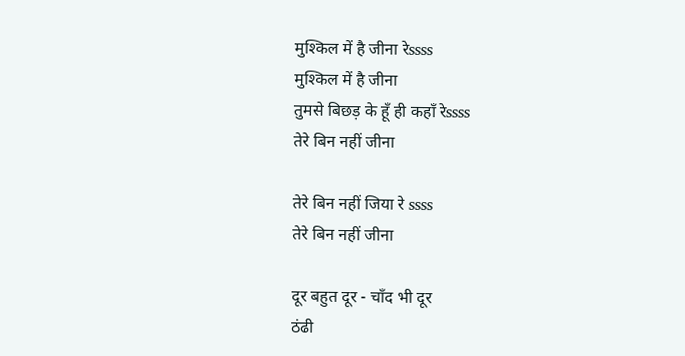मुश्किल में है जीना रेssss
मुश्किल में है जीना
तुमसे बिछड़ के हूँ ही कहाँ रेssss
तेरे बिन नहीं जीना

तेरे बिन नहीं जिया रे ssss
तेरे बिन नहीं जीना

दूर बहुत दूर - चाँद भी दूर
ठंढी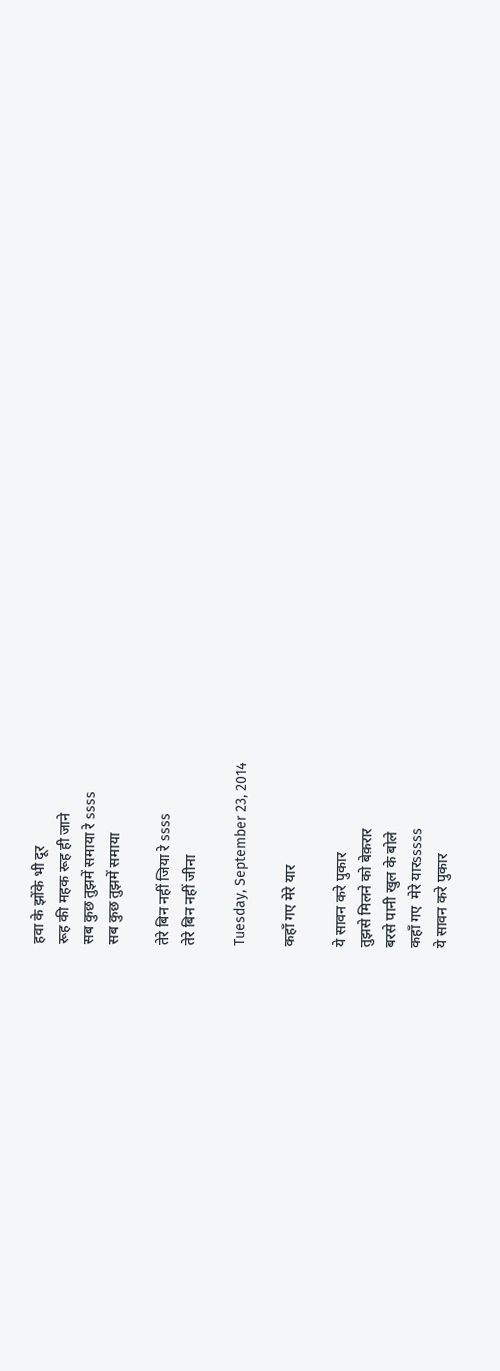हवा के झोंके भी दूर
रूह की महक रूह ही जाने
सब कुछ तुझमें समाया रे ssss
सब कुछ तुझमें समाया

तेरे बिन नहीं जिया रे ssss
तेरे बिन नहीं जीना

Tuesday, September 23, 2014

कहाँ गए मेरे यार

ये सावन करे पुकार
तुझसे मिलने को बेक़रार
बरसे पानी खुल के बोले
कहाँ गए  मेरे यारsssss
ये सावन करे पुकार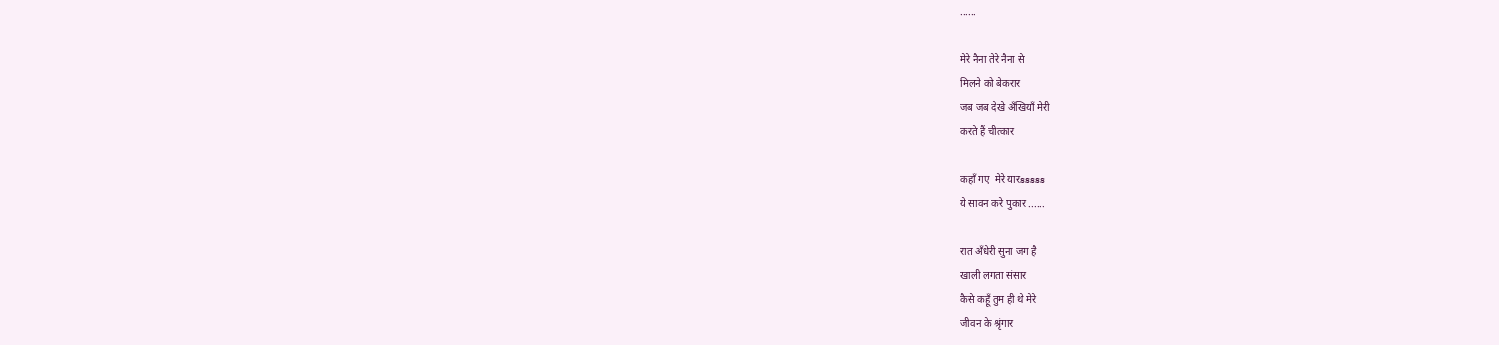......

मेरे नैना तेरे नैना से
मिलने को बेकरार
जब जब देखे अँखियाँ मेरी
करते हैं चीत्कार

कहाँ गए  मेरे यारsssss
ये सावन करे पुकार ......

रात अँधेरी सुना जग है
खाली लगता संसार
कैसे कहूँ तुम ही थे मेरे
जीवन के श्रृंगार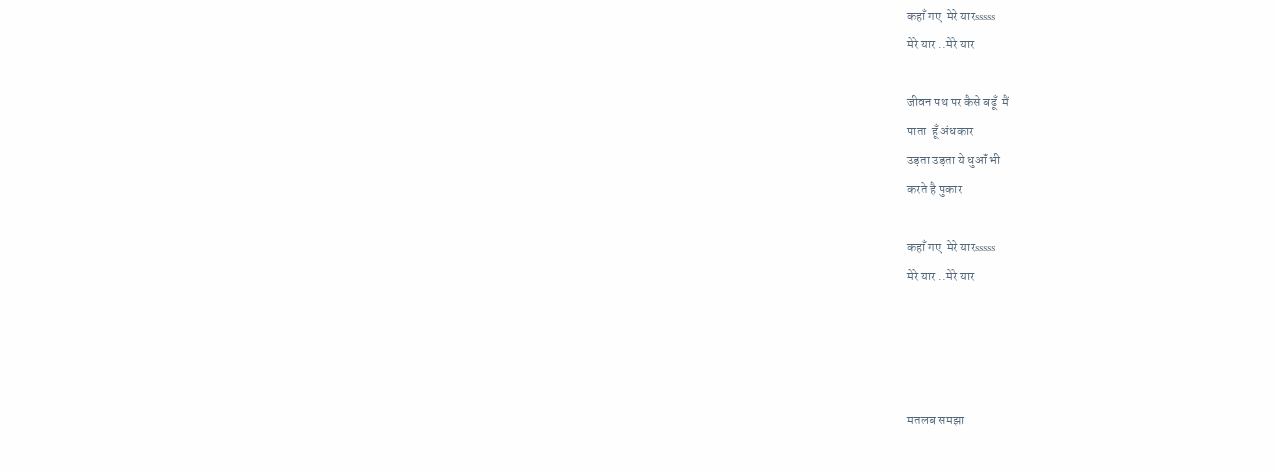कहाँ गए  मेरे यारsssss
मेरे यार ..मेरे यार

जीवन पथ पर कैसे बढूँ  मैं
पाता  हूँ अंधकार
उड़ता उड़ता ये धुऑं भी
करते है पुकार

कहाँ गए  मेरे यारsssss
मेरे यार ..मेरे यार




मतलब समझा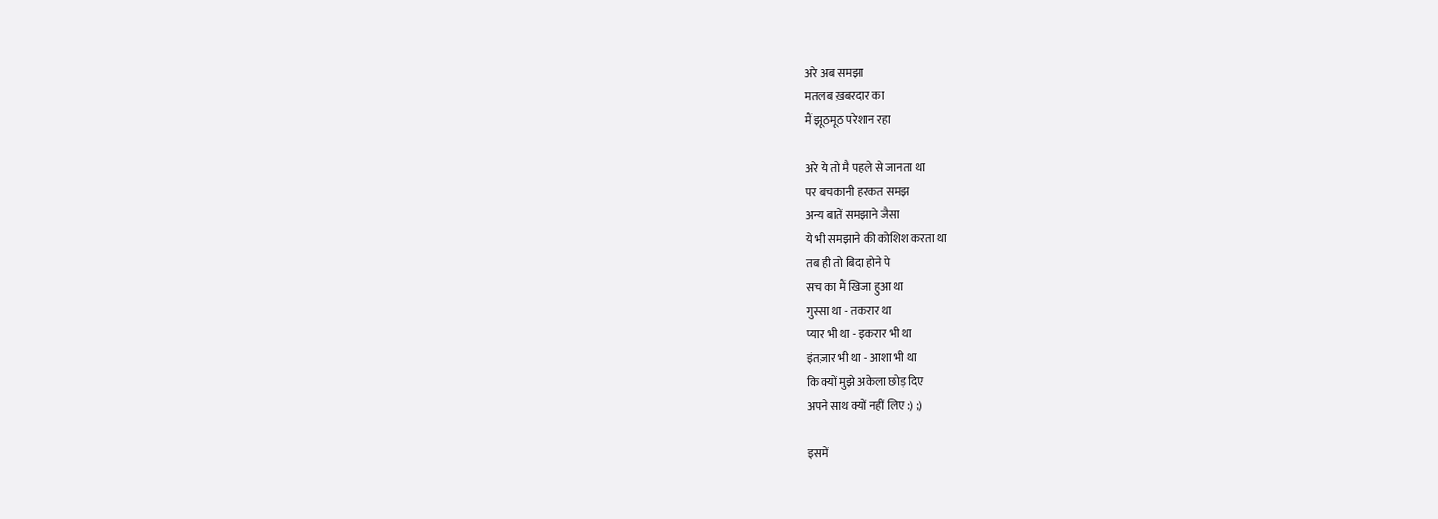अरे अब समझा
मतलब ख़बरदार का
मैं झूठमूठ परेशान रहा

अरे ये तो मै पहले से जानता था
पर बचकानी हरकत समझ
अन्य बातें समझाने जैसा
ये भी समझाने की कोशिश करता था
तब ही तो बिदा होने पे
सच का मैं खिजा हुआ था
गुस्सा था - तकरार था
प्यार भी था - इकरार भी था
इंतज़ार भी था - आशा भी था
कि क्यों मुझे अकेला छोड़ दिए
अपने साथ क्यों नहीं लिए :) ;)

इसमें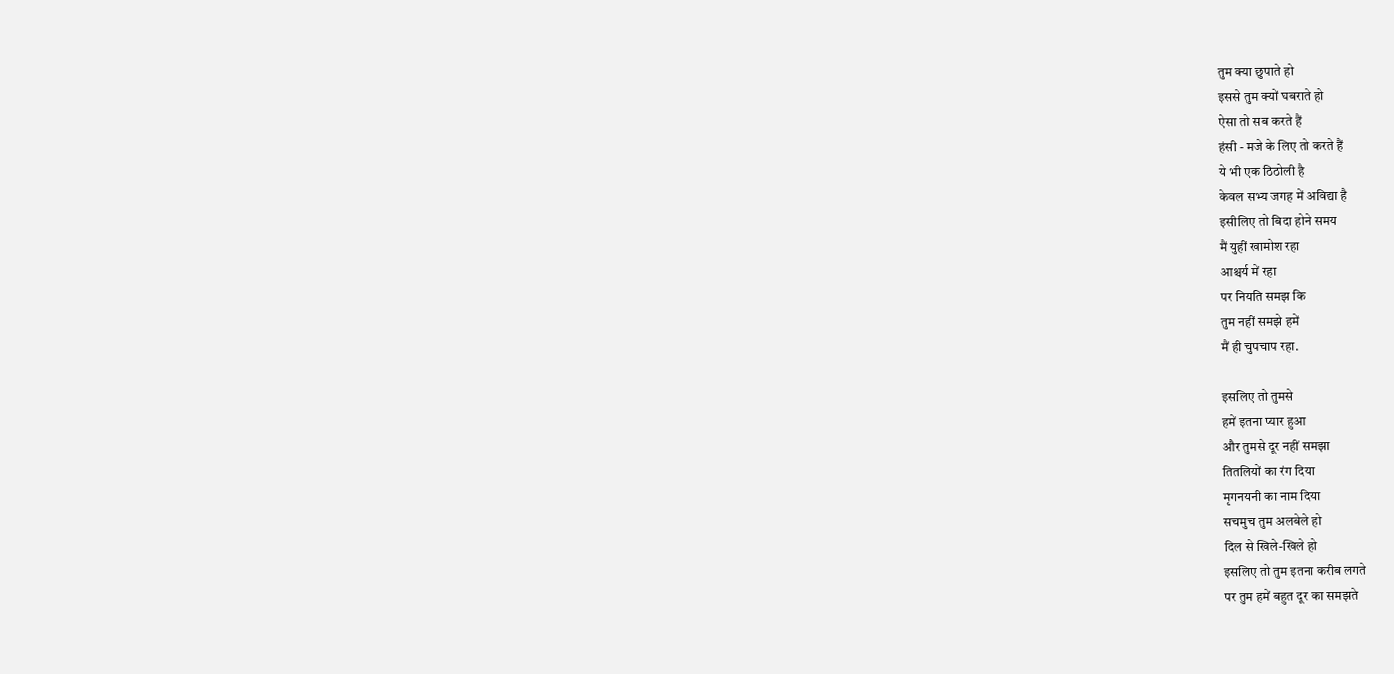तुम क्या छुपाते हो
इससे तुम क्यों घबराते हो
ऐसा तो सब करते हैं
हंसी - मजे के लिए तो करते हैं
ये भी एक ठिठोली है
केवल सभ्य जगह में अविद्या है
इसीलिए तो बिदा होने समय
मैं युहीं खामोश रहा
आश्चर्य में रहा
पर नियति समझ कि
तुम नहीं समझे हमें
मैं ही चुपचाप रहा.

इसलिए तो तुमसे
हमें इतना प्यार हुआ
और तुमसे दूर नहीं समझा
तितलियों का रंग दिया
मृगनयनी का नाम दिया
सचमुच तुम अलबेले हो
दिल से खिले-खिले हो
इसलिए तो तुम इतना करीब लगते
पर तुम हमें बहुत दूर का समझते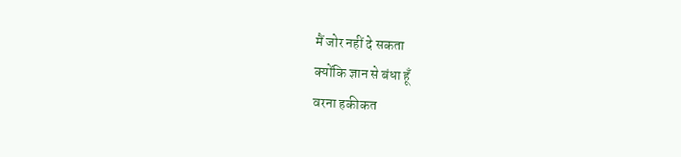मैं जोर नहीं दे सकता
क्योंकि ज्ञान से बंधा हूँ
वरना हकीकत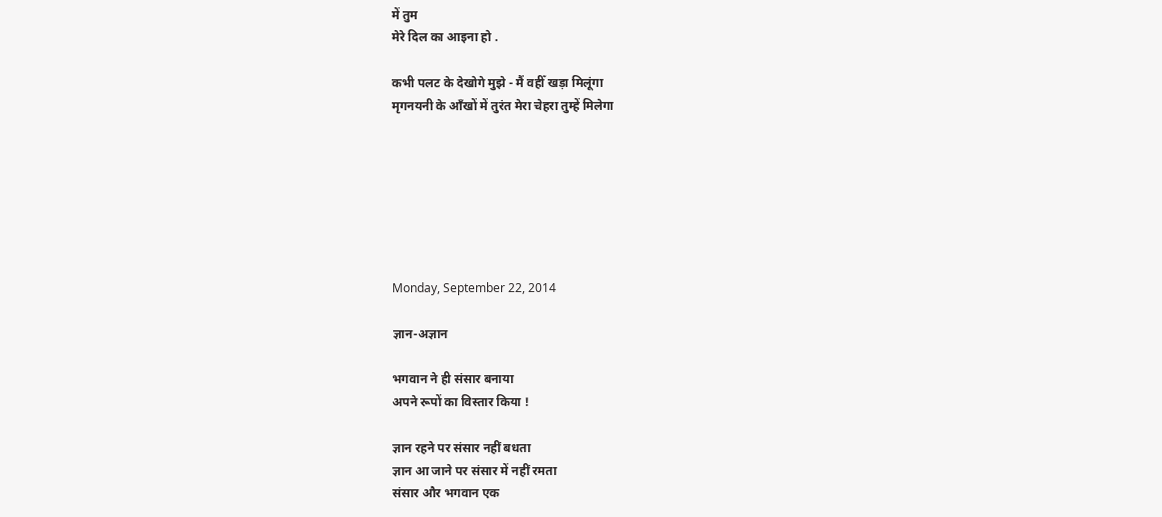में तुम
मेरे दिल का आइना हो .

कभी पलट के देखोगे मुझे - मैं वहीँ खड़ा मिलूंगा
मृगनयनी के आँखों में तुरंत मेरा चेहरा तुम्हें मिलेगा







Monday, September 22, 2014

ज्ञान-अज्ञान

भगवान ने ही संसार बनाया
अपने रूपों का विस्तार किया !

ज्ञान रहने पर संसार नहीं बधता
ज्ञान आ जाने पर संसार में नहीं रमता
संसार और भगवान एक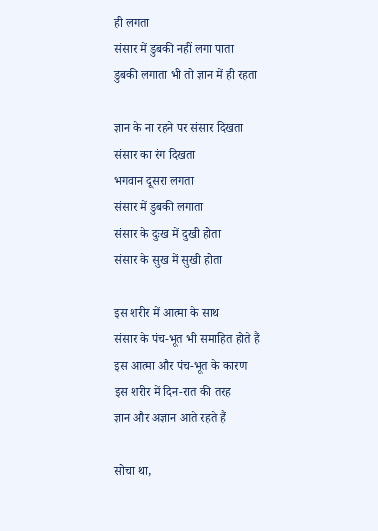ही लगता
संसार में डुबकी नहीं लगा पाता
डुबकी लगाता भी तो ज्ञान में ही रहता

ज्ञान के ना रहने पर संसार दिखता
संसार का रंग दिखता
भगवान दूसरा लगता
संसार में डुबकी लगाता
संसार के दुःख में दुखी होता
संसार के सुख में सुखी होता

इस शरीर में आत्मा के साथ
संसार के पंच-भूत भी समाहित होते हैं
इस आत्मा और पंच-भूत के कारण
इस शरीर में दिन-रात की तरह
ज्ञान और अज्ञान आते रहते हैं

सोचा था,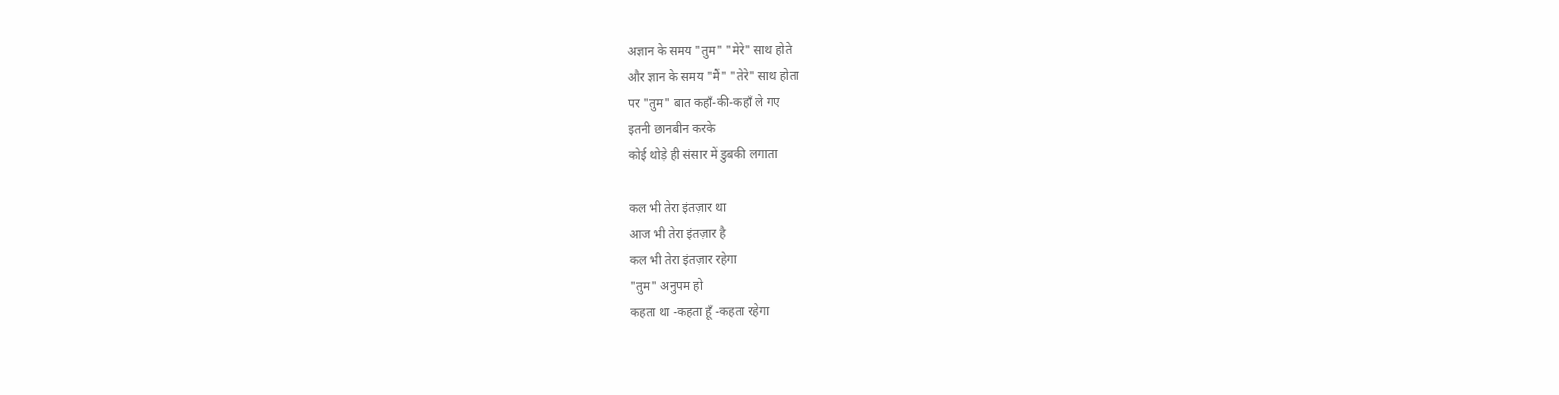अज्ञान के समय "तुम" "मेरे" साथ होते
और ज्ञान के समय "मैं" "तेरे" साथ होता
पर "तुम" बात कहाँ-की-कहाँ ले गए
इतनी छानबीन करके
कोई थोड़े ही संसार में डुबकी लगाता

कल भी तेरा इंतज़ार था
आज भी तेरा इंतज़ार है
कल भी तेरा इंतज़ार रहेगा
"तुम" अनुपम हो
कहता था -कहता हूँ -कहता रहेगा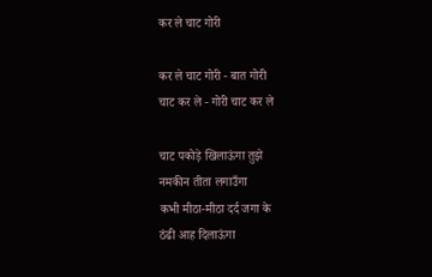कर ले चाट गोरी

कर ले चाट गोरी - बात गोरी
चाट कर ले - गोरी चाट कर ले

चाट पकोड़े खिलाऊंगा तुझे
नमकीन तीता लगाउँगा
कभी मीठा-मीठा दर्द जगा के
ठंढी आह दिलाऊंगा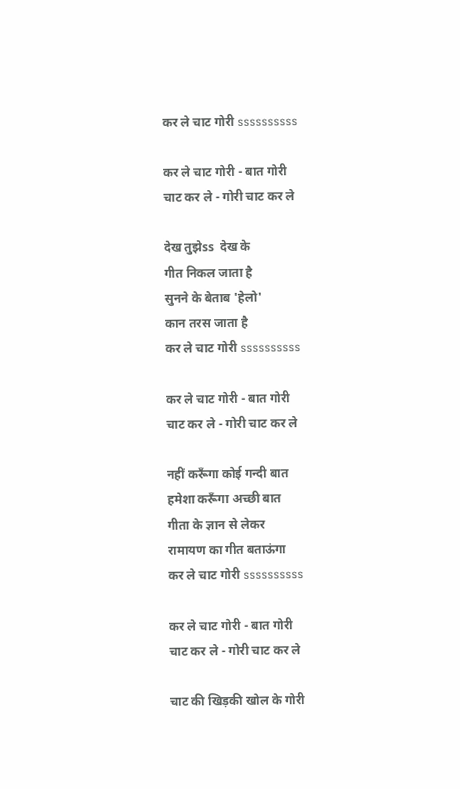कर ले चाट गोरी ssssssssss

कर ले चाट गोरी - बात गोरी
चाट कर ले - गोरी चाट कर ले

देख तुझेss  देख के
गीत निकल जाता है
सुनने के बेताब 'हेलो'
कान तरस जाता है
कर ले चाट गोरी ssssssssss

कर ले चाट गोरी - बात गोरी
चाट कर ले - गोरी चाट कर ले

नहीं करूँगा कोई गन्दी बात
हमेशा करूँगा अच्छी बात
गीता के ज्ञान से लेकर
रामायण का गीत बताऊंगा
कर ले चाट गोरी ssssssssss

कर ले चाट गोरी - बात गोरी
चाट कर ले - गोरी चाट कर ले

चाट की खिड़की खोल के गोरी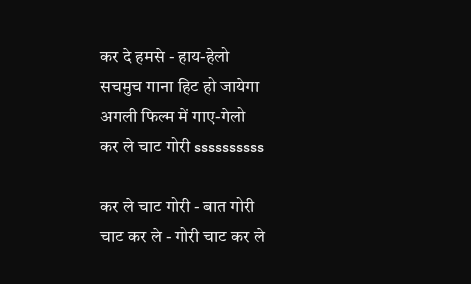कर दे हमसे - हाय-हेलो
सचमुच गाना हिट हो जायेगा
अगली फिल्म में गाए-गेलो
कर ले चाट गोरी ssssssssss

कर ले चाट गोरी - बात गोरी
चाट कर ले - गोरी चाट कर ले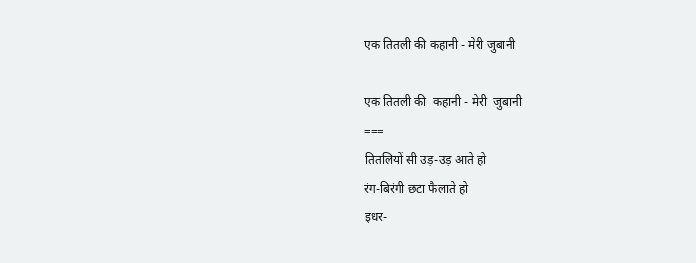एक तितली की कहानी - मेरी जुबानी

एक तितली की  कहानी - मेरी  जुबानी
===
तितलियों सी उड़-उड़ आते हो
रंग-बिरंगी छटा फैलाते हो
इधर-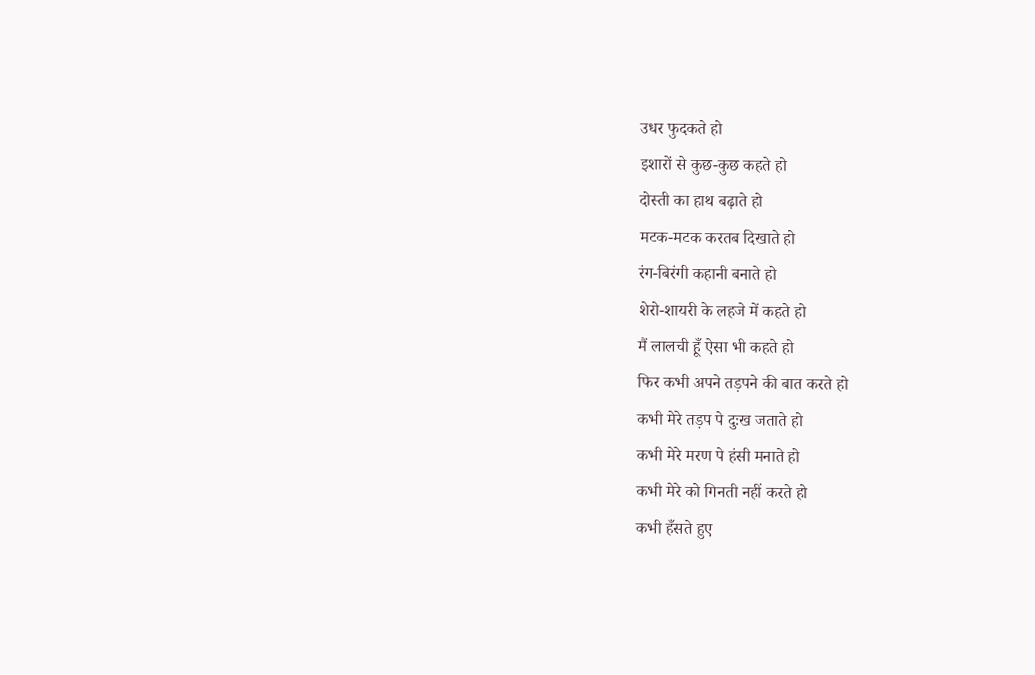उधर फुदकते हो
इशारों से कुछ-कुछ कहते हो
दोस्ती का हाथ बढ़ाते हो
मटक-मटक करतब दिखाते हो
रंग-बिरंगी कहानी बनाते हो
शेरो-शायरी के लहजे में कहते हो
मैं लालची हूँ ऐसा भी कहते हो
फिर कभी अपने तड़पने की बात करते हो
कभी मेरे तड़प पे दुःख जताते हो
कभी मेरे मरण पे हंसी मनाते हो
कभी मेरे को गिनती नहीं करते हो
कभी हँसते हुए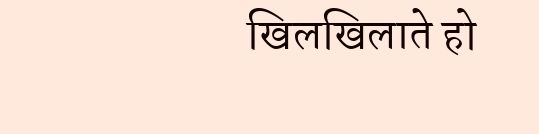खिलखिलाते हो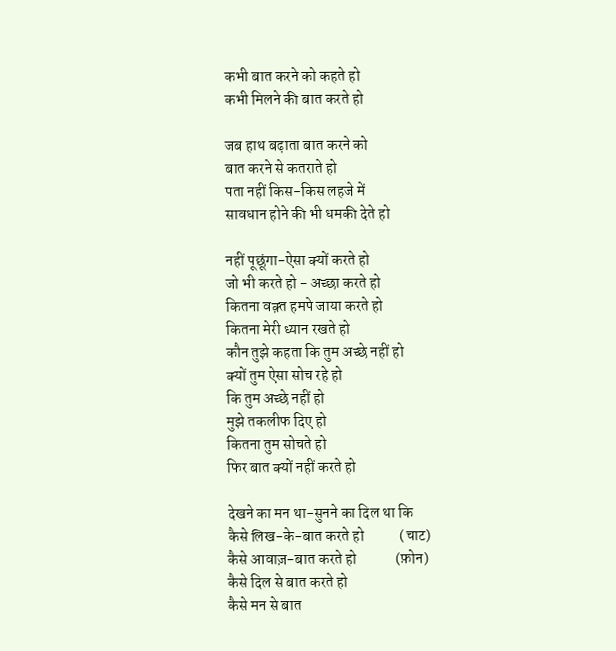कभी बात करने को कहते हो
कभी मिलने की बात करते हो

जब हाथ बढ़ाता बात करने को
बात करने से कतराते हो
पता नहीं किस-किस लहजे में
सावधान होने की भी धमकी देते हो

नहीं पूछूंगा-ऐसा क्यों करते हो
जो भी करते हो - अच्छा करते हो
कितना वक़्त हमपे जाया करते हो
कितना मेरी ध्यान रखते हो
कौन तुझे कहता कि तुम अच्छे नहीं हो
क्यों तुम ऐसा सोच रहे हो
कि तुम अच्छे नहीं हो
मुझे तकलीफ दिए हो
कितना तुम सोचते हो
फिर बात क्यों नहीं करते हो

देखने का मन था-सुनने का दिल था कि
कैसे लिख-के-बात करते हो            (चाट)
कैसे आवाज़-बात करते हो             (फ़ोन)
कैसे दिल से बात करते हो
कैसे मन से बात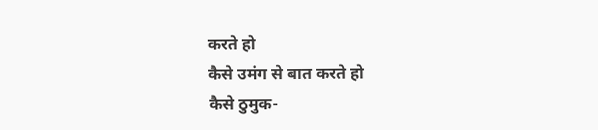करते हो
कैसे उमंग से बात करते हो
कैसे ठुमुक-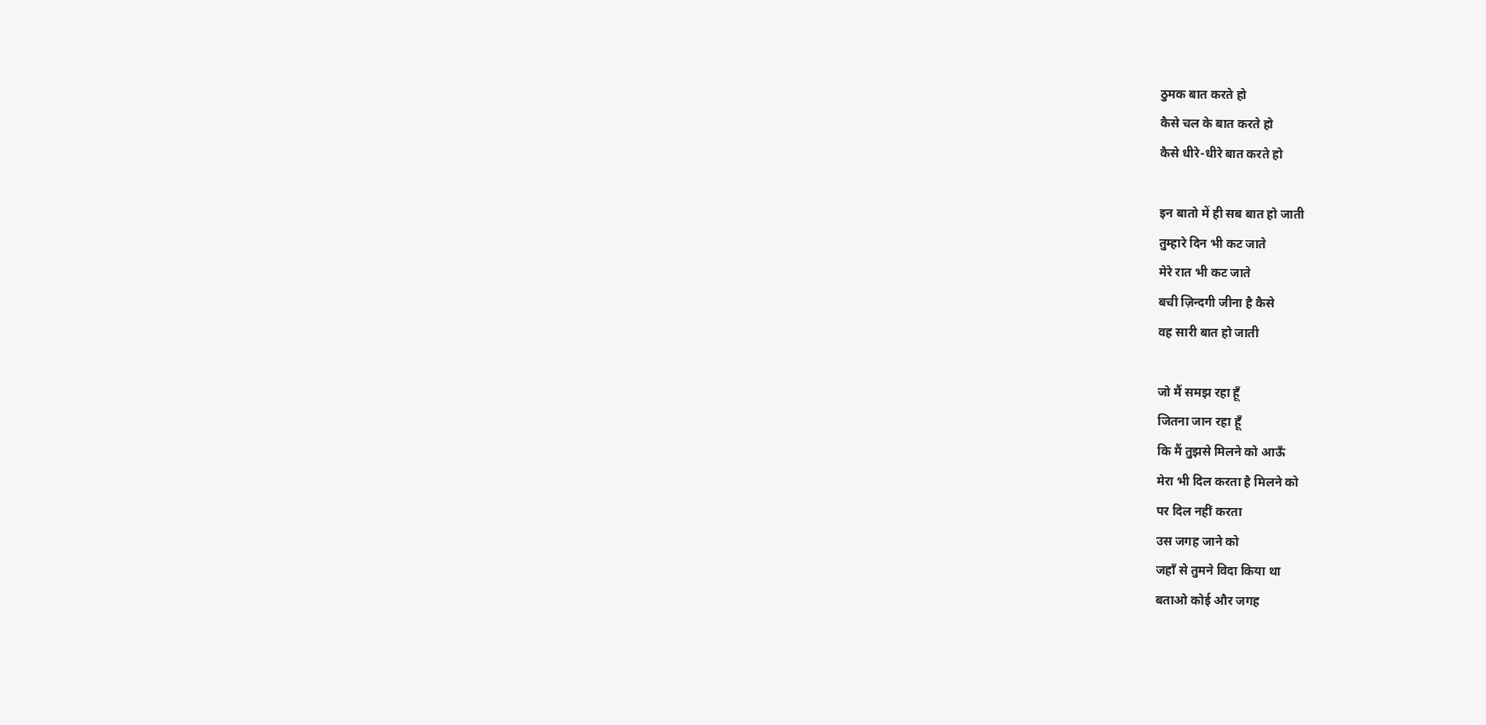ठुमक बात करते हो
कैसे चल के बात करते हो
कैसे धीरे-धीरे बात करते हो

इन बातो में ही सब बात हो जाती
तुम्हारे दिन भी कट जाते
मेरे रात भी कट जाते
बची ज़िन्दगी जीना है कैसे
वह सारी बात हो जाती

जो मैं समझ रहा हूँ
जितना जान रहा हूँ
कि मैं तुझसे मिलने को आऊँ
मेरा भी दिल करता है मिलने को
पर दिल नहीं करता
उस जगह जाने को
जहाँ से तुमने विदा किया था
बताओ कोई और जगह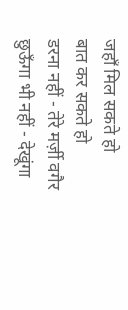जहाँ मिल सकते हो
बात कर सकते हो
डरना नहीं - तेरे मर्ज़ी वगैर
छुऊँगा भी नहीं - देखूंगा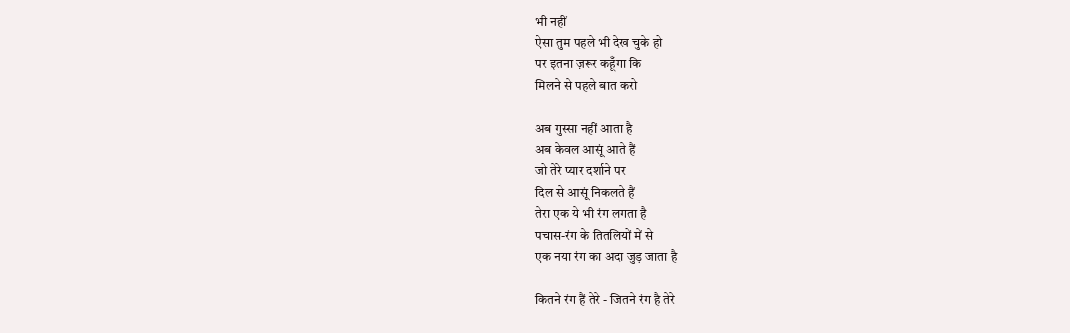भी नहीं
ऐसा तुम पहले भी देख चुके हो
पर इतना ज़रूर कहूँगा कि
मिलने से पहले बात करो

अब गुस्सा नहीं आता है
अब केवल आसूं आते हैं
जो तेरे प्यार दर्शाने पर
दिल से आसूं निकलते हैं
तेरा एक ये भी रंग लगता है
पचास-रंग के तितलियों में से
एक नया रंग का अदा जुड़ जाता है

कितने रंग हैं तेरे - जितने रंग है तेरे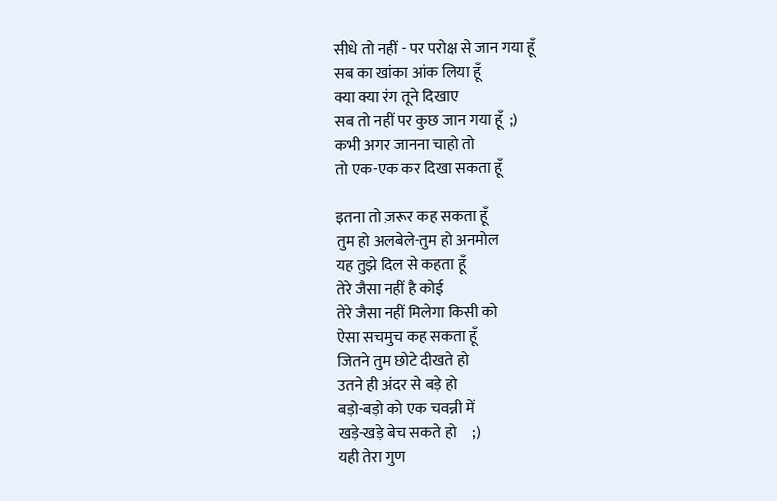सीधे तो नहीं - पर परोक्ष से जान गया हूँ
सब का खांका आंक लिया हूँ
क्या क्या रंग तूने दिखाए
सब तो नहीं पर कुछ जान गया हूँ  ;)
कभी अगर जानना चाहो तो
तो एक-एक कर दिखा सकता हूँ

इतना तो ज़रूर कह सकता हूँ
तुम हो अलबेले-तुम हो अनमोल
यह तुझे दिल से कहता हूँ
तेरे जैसा नहीं है कोई
तेरे जैसा नहीं मिलेगा किसी को
ऐसा सचमुच कह सकता हूँ
जितने तुम छोटे दीखते हो
उतने ही अंदर से बड़े हो
बड़ो-बड़ो को एक चवन्नी में
खड़े-खड़े बेच सकते हो     ;)
यही तेरा गुण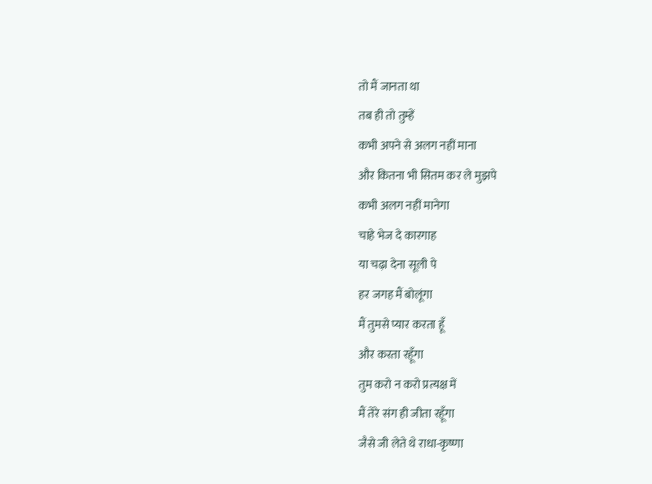तो मैं जानता था
तब ही तो तुम्हें
कभी अपने से अलग नहीं माना
और कितना भी सितम कर ले मुझपे
कभी अलग नहीं मानेगा
चाहे भेज दे कारगाह
या चढ़ा देना सूली पे
हर जगह मैं बोलूंगा
मैं तुमसे प्यार करता हूँ
और करता रहूँगा
तुम करो न करो प्रत्यक्ष में
मैं तेरे संग ही जीता रहूँगा
जैसे जी लेते थे राधा-कृष्णा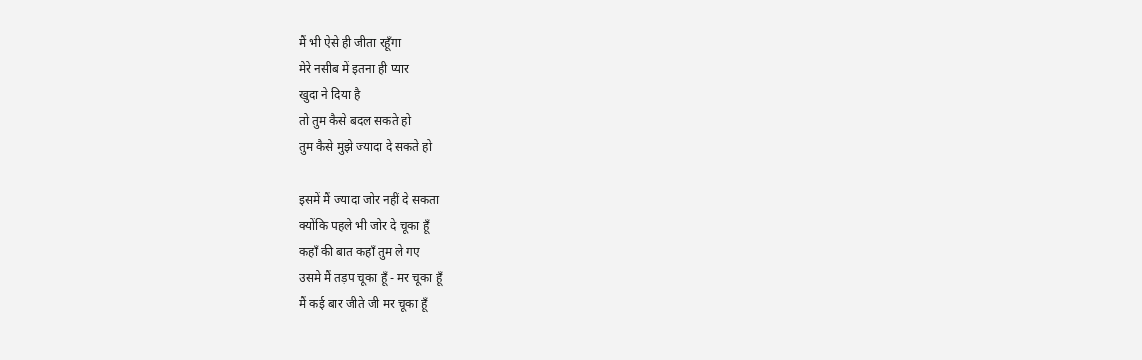मैं भी ऐसे ही जीता रहूँगा
मेरे नसीब में इतना ही प्यार
खुदा ने दिया है
तो तुम कैसे बदल सकते हो
तुम कैसे मुझे ज्यादा दे सकते हो

इसमें मैं ज्यादा जोर नहीं दे सकता
क्योंकि पहले भी जोर दे चूका हूँ
कहाँ की बात कहाँ तुम ले गए
उसमे मैं तड़प चूका हूँ - मर चूका हूँ
मैं कई बार जीते जी मर चूका हूँ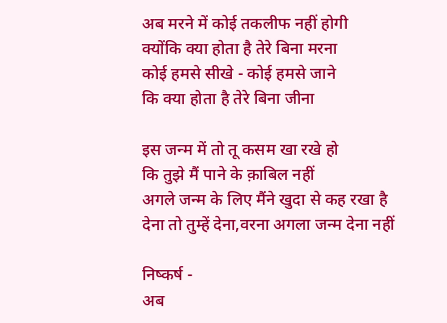अब मरने में कोई तकलीफ नहीं होगी
क्योंकि क्या होता है तेरे बिना मरना
कोई हमसे सीखे - कोई हमसे जाने
कि क्या होता है तेरे बिना जीना

इस जन्म में तो तू कसम खा रखे हो
कि तुझे मैं पाने के क़ाबिल नहीं
अगले जन्म के लिए मैंने खुदा से कह रखा है
देना तो तुम्हें देना,वरना अगला जन्म देना नहीं

निष्कर्ष -
अब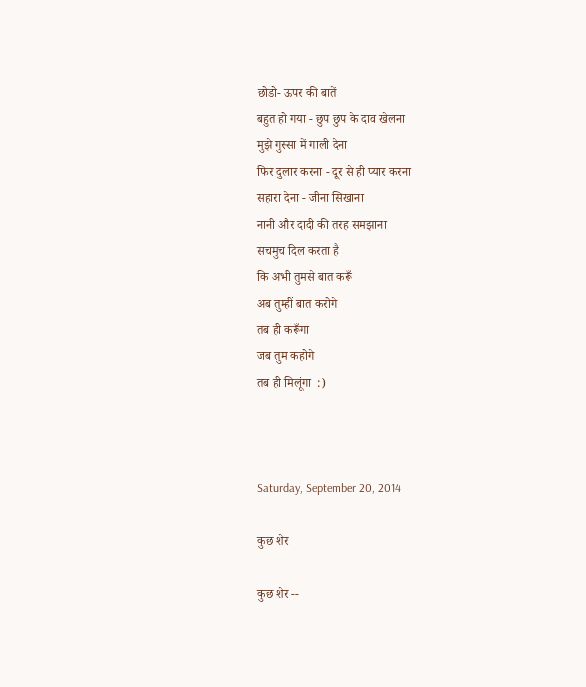छोडो- ऊपर की बातें
बहुत हो गया - छुप छुप के दाव खेलना
मुझे गुस्सा में गाली देना
फिर दुलार करना - दूर से ही प्यार करना
सहारा देना - जीना सिखाना
नानी और दादी की तरह समझाना
सचमुच दिल करता है
कि अभी तुमसे बात करूँ
अब तुम्हीं बात करोगे
तब ही करूँगा
जब तुम कहोगे
तब ही मिलूंगा  :)



Saturday, September 20, 2014

कुछ शेर

कुछ शेर --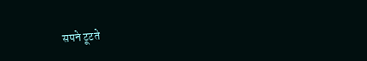सपने टूटते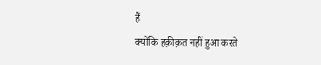हैं
क्योंकि हक़ीक़त नहीं हुआ करते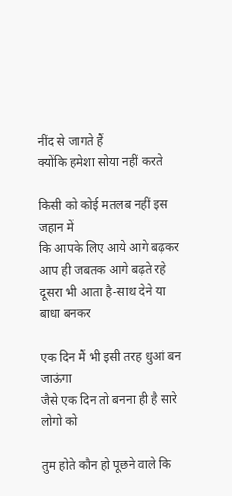नींद से जागते हैं
क्योंकि हमेशा सोया नहीं करते

किसी को कोई मतलब नहीं इस जहान में
कि आपके लिए आये आगे बढ़कर
आप ही जबतक आगे बढ़ते रहे
दूसरा भी आता है-साथ देने या बाधा बनकर

एक दिन मैं भी इसी तरह धुआं बन जाऊंगा
जैसे एक दिन तो बनना ही है सारे लोगो को

तुम होते कौन हो पूछने वाले कि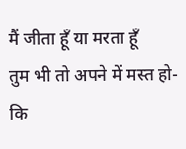मैं जीता हूँ या मरता हूँ
तुम भी तो अपने में मस्त हो-कि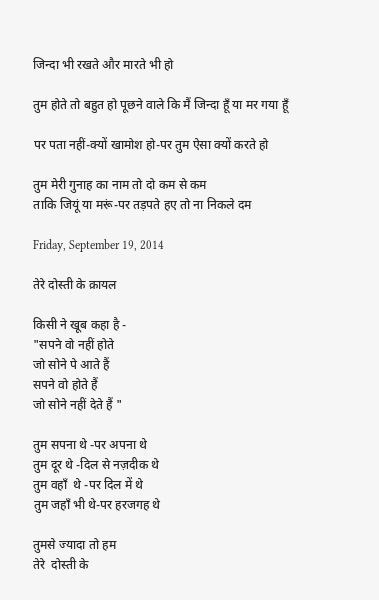जिन्दा भी रखते और मारते भी हो

तुम होते तो बहुत हो पूछने वाले कि मैं जिन्दा हूँ या मर गया हूँ

पर पता नहीं-क्यों खामोश हो-पर तुम ऐसा क्यों करते हो

तुम मेरी गुनाह का नाम तो दो कम से कम
ताकि जियूं या मरूं-पर तड़पते हए तो ना निकले दम

Friday, September 19, 2014

तेरे दोस्ती के क़ायल

किसी ने खूब कहा है -
"सपने वो नहीं होते
जो सोने पे आते हैं
सपने वो होते हैं
जो सोने नहीं देते हैं "

तुम सपना थे -पर अपना थे
तुम दूर थे -दिल से नज़दीक थे
तुम वहाँ  थे -पर दिल में थे
तुम जहाँ भी थे-पर हरजगह थे

तुमसे ज्यादा तो हम
तेरे  दोस्ती के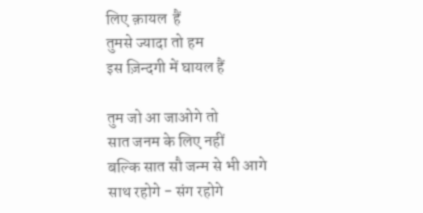लिए क़ायल  हैं
तुमसे ज्यादा तो हम
इस ज़िन्दगी में घायल हैं

तुम जो आ जाओगे तो
सात जनम के लिए नहीं
बल्कि सात सौ जन्म से भी आगे
साथ रहोगे - संग रहोगे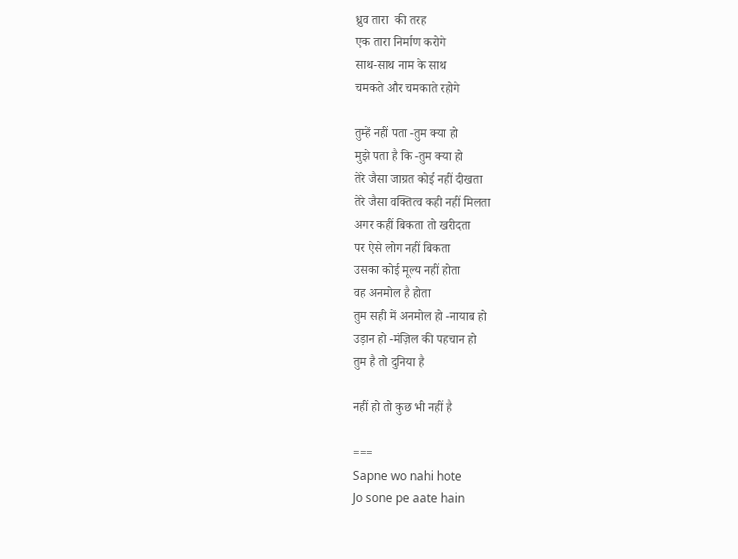ध्रुव तारा  की तरह
एक तारा निर्माण करोगे
साथ-साथ नाम के साथ
चमकते और चमकाते रहोगे

तुम्हें नहीं पता -तुम क्या हो
मुझे पता है कि -तुम क्या हो
तेरे जैसा जाग्रत कोई नहीं दीखता
तेरे जैसा वक्तित्व कही नहीं मिलता
अगर कहीं बिकता तो खरीदता
पर ऐसे लोग नहीं बिकता
उसका कोई मूल्य नहीं होता
वह अनमोल है होता
तुम सही में अनमोल हो -नायाब हो
उड़ान हो -मंज़िल की पहचान हो
तुम है तो दुनिया है

नहीं हो तो कुछ भी नहीं है

===
Sapne wo nahi hote
Jo sone pe aate hain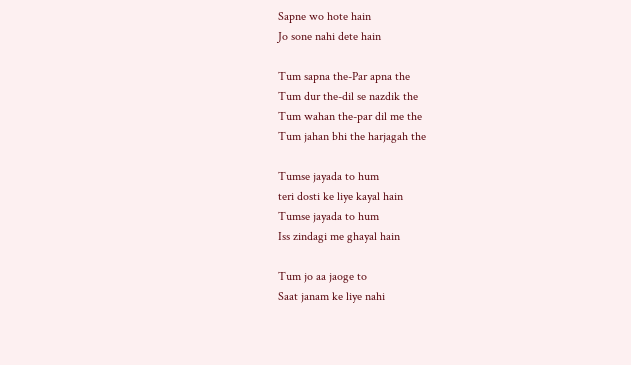Sapne wo hote hain
Jo sone nahi dete hain

Tum sapna the-Par apna the
Tum dur the-dil se nazdik the
Tum wahan the-par dil me the
Tum jahan bhi the harjagah the

Tumse jayada to hum
teri dosti ke liye kayal hain
Tumse jayada to hum
Iss zindagi me ghayal hain

Tum jo aa jaoge to
Saat janam ke liye nahi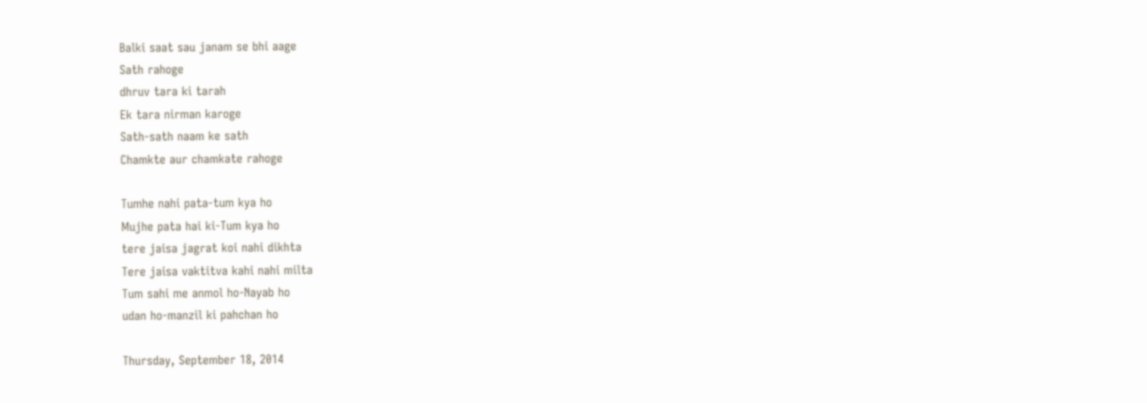Balki saat sau janam se bhi aage
Sath rahoge
dhruv tara ki tarah
Ek tara nirman karoge
Sath-sath naam ke sath
Chamkte aur chamkate rahoge

Tumhe nahi pata-tum kya ho
Mujhe pata hai ki-Tum kya ho
tere jaisa jagrat koi nahi dikhta
Tere jaisa vaktitva kahi nahi milta
Tum sahi me anmol ho-Nayab ho
udan ho-manzil ki pahchan ho

Thursday, September 18, 2014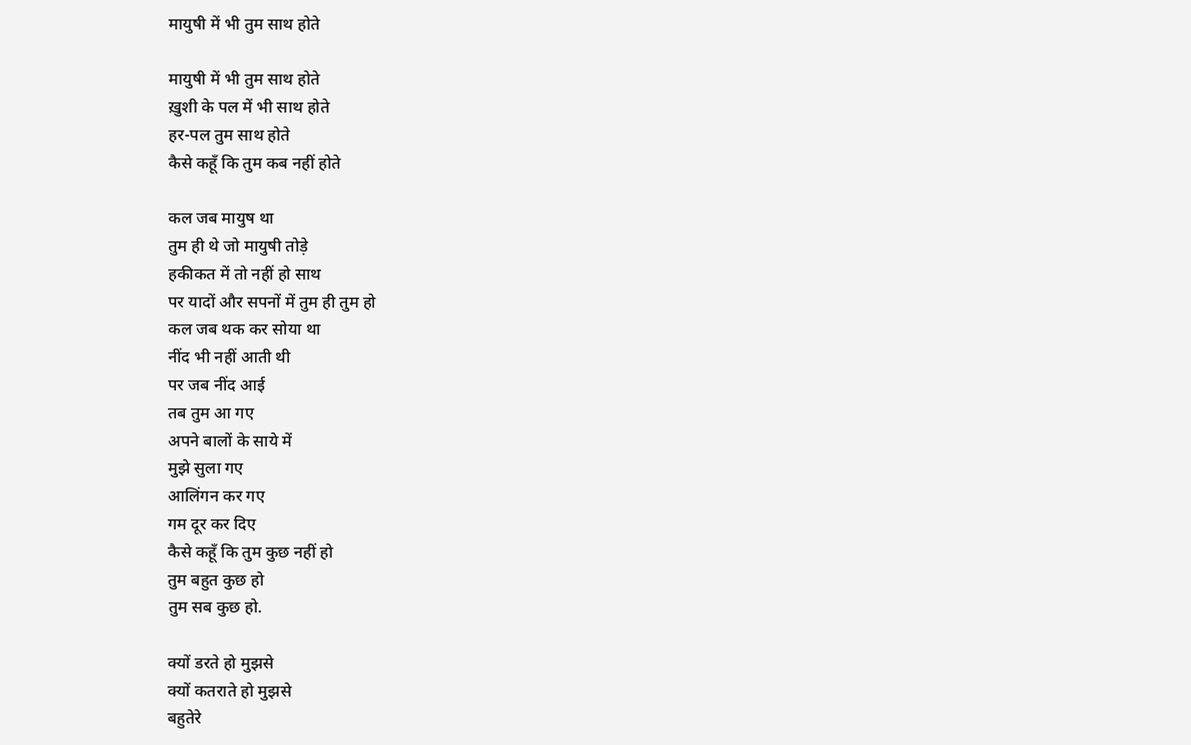मायुषी में भी तुम साथ होते

मायुषी में भी तुम साथ होते
ख़ुशी के पल में भी साथ होते
हर-पल तुम साथ होते
कैसे कहूँ कि तुम कब नहीं होते

कल जब मायुष था
तुम ही थे जो मायुषी तोड़े
हकीकत में तो नहीं हो साथ
पर यादों और सपनों में तुम ही तुम हो
कल जब थक कर सोया था
नींद भी नहीं आती थी
पर जब नींद आई
तब तुम आ गए
अपने बालों के साये में
मुझे सुला गए
आलिंगन कर गए
गम दूर कर दिए
कैसे कहूँ कि तुम कुछ नहीं हो
तुम बहुत कुछ हो
तुम सब कुछ हो.

क्यों डरते हो मुझसे
क्यों कतराते हो मुझसे
बहुतेरे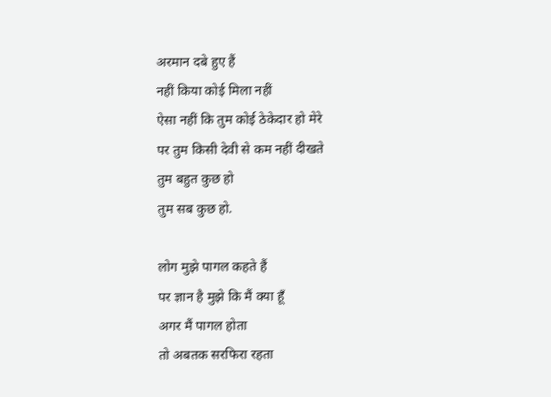अरमान दबे हुए हैं
नहीं किया कोई मिला नहीं
ऐसा नहीं कि तुम कोई ठेकेदार हो मेरे
पर तुम किसी देवी से कम नहीं दीखते
तुम बहुत कुछ हो
तुम सब कुछ हो.

लोग मुझे पागल कहते हैं
पर ज्ञान है मुझे कि मैं क्या हूँ
अगर मैं पागल होता
तो अबतक सरफिरा रहता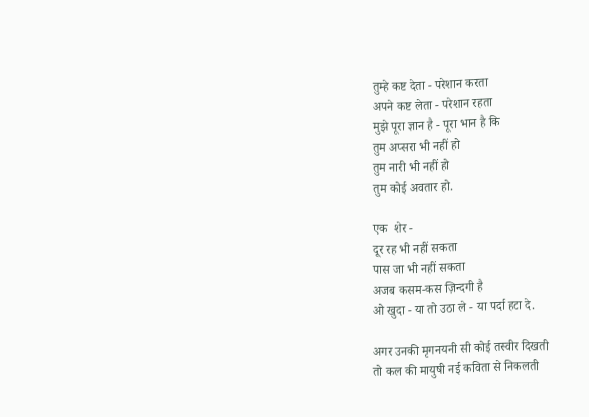तुम्हे कष्ट देता - परेशान करता
अपने कष्ट लेता - परेशान रहता
मुझे पूरा ज्ञान है - पूरा भान है कि
तुम अप्सरा भी नहीं हो
तुम नारी भी नहीं हो
तुम कोई अवतार हो.

एक  शेर -
दूर रह भी नहीं सकता
पास जा भी नहीं सकता
अजब कसम-कस ज़िन्दगी है
ओ खुदा - या तो उठा ले - या पर्दा हटा दे.

अगर उनकी मृगनयनी सी कोई तस्वीर दिखती
तो कल की मायुषी नई कविता से निकलती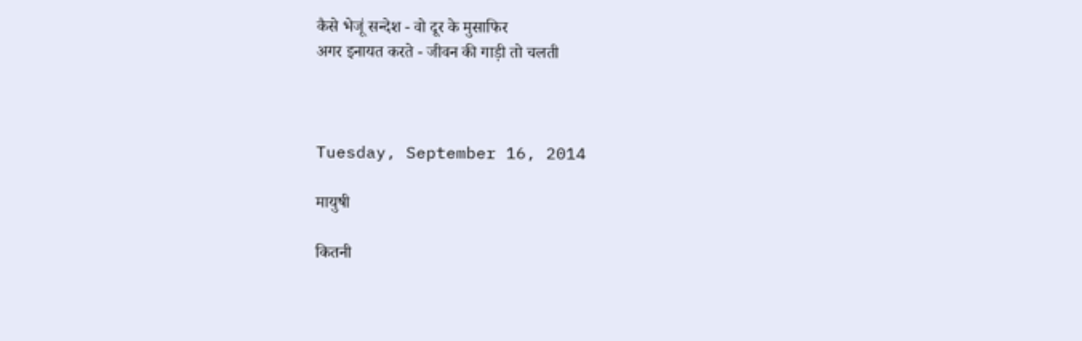कैसे भेजूं सन्देश - वो दूर के मुसाफिर
अगर इनायत करते - जीवन की गाड़ी तो चलती



Tuesday, September 16, 2014

मायुषी

कितनी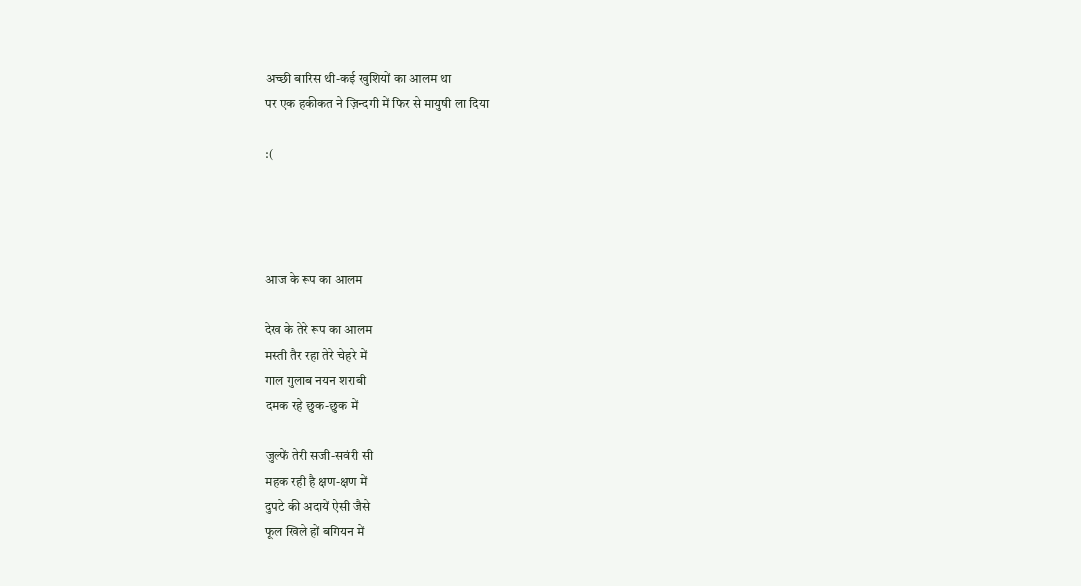अच्छी बारिस थी-कई खुशियों का आलम था
पर एक हकीकत ने ज़िन्दगी में फिर से मायुषी ला दिया

:(




आज के रूप का आलम

देख के तेरे रूप का आलम
मस्ती तैर रहा तेरे चेहरे में
गाल गुलाब नयन शराबी
दमक रहे छुक-छुक में

जुल्फें तेरी सजी-सवंरी सी
महक रही है क्षण-क्षण में
दुपटे की अदायें ऐसी जैसे
फूल खिले हों बगियन में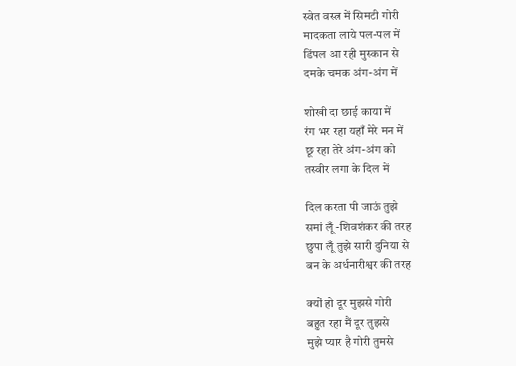स्वेत वस्त्र में सिमटी गोरी
मादकता लाये पल-पल में
डिंपल आ रही मुस्कान से
दमके चमक अंग-अंग में

शोखी दा छाई काया में
रंग भर रहा यहाँ मेरे मन में
छू रहा तेरे अंग-अंग को
तस्वीर लगा के दिल में

दिल करता पी जाऊं तुझे
समां लूँ -शिवशंकर की तरह
छुपा लूँ तुझे सारी दुनिया से
बन के अर्धनारीश्वर की तरह

क्यों हो दूर मुझसे गोरी
बहुत रहा मैं दूर तुझसे
मुझे प्यार है गोरी तुमसे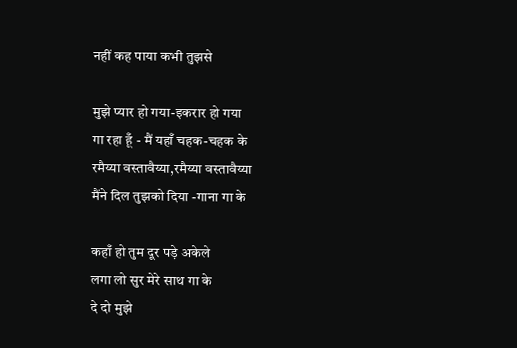नहीं कह पाया कभी तुझसे

मुझे प्यार हो गया-इकरार हो गया
गा रहा हूँ - मैं यहाँ चहक-चहक के
रमैय्या वस्तावैय्या,रमैय्या वस्तावैय्या
मैंने दिल तुझको दिया -गाना गा के

कहाँ हो तुम दूर पड़े अकेले
लगा लो सुर मेरे साथ गा के
दे दो मुझे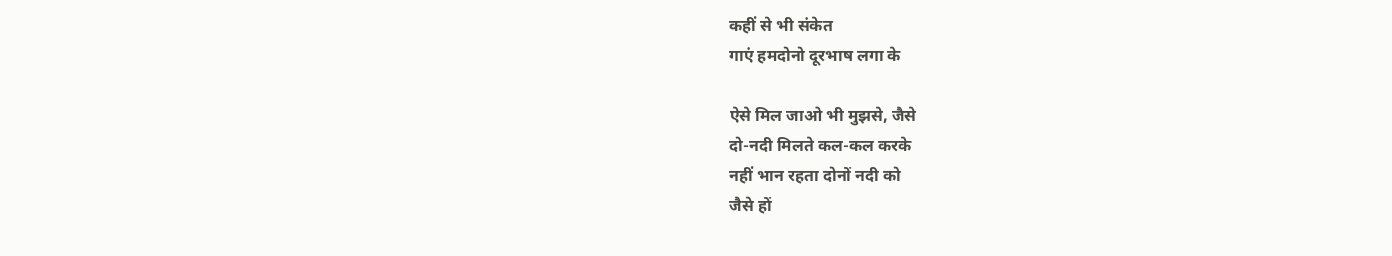कहीं से भी संकेत
गाएं हमदोनो दूरभाष लगा के

ऐसे मिल जाओ भी मुझसे, जैसे
दो-नदी मिलते कल-कल करके
नहीं भान रहता दोनों नदी को
जैसे हों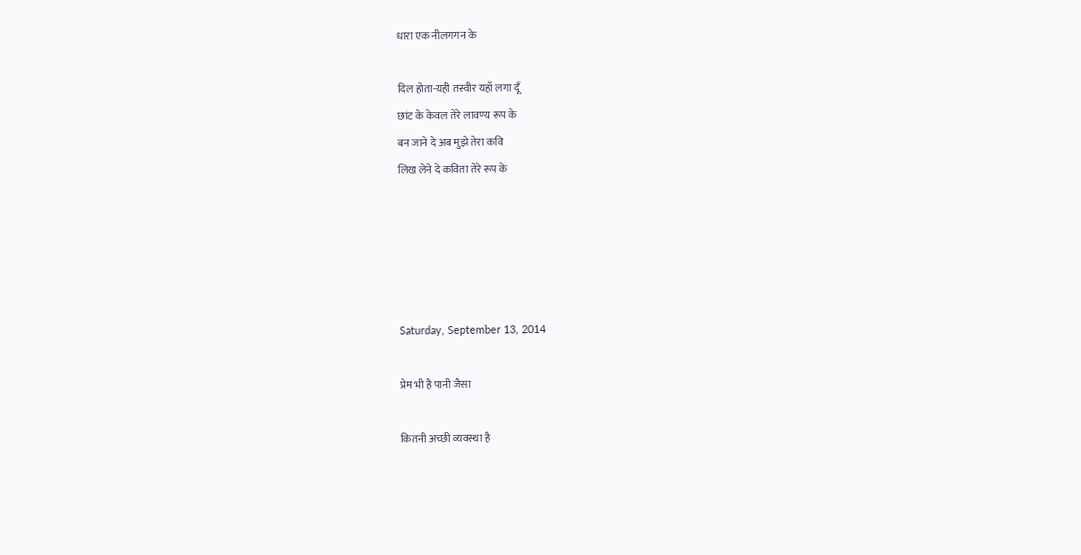धारा एक नीलगगन के

दिल होता-यही तस्वीर यहाँ लगा दूँ
छांट के केवल तेरे लावण्य रूप के
बन जाने दे अब मुझे तेरा कवि
लिख लेने दे कविता तेरे रूप के





Saturday, September 13, 2014

प्रेम भी है पानी जैसा

कितनी अच्छी व्यवस्था है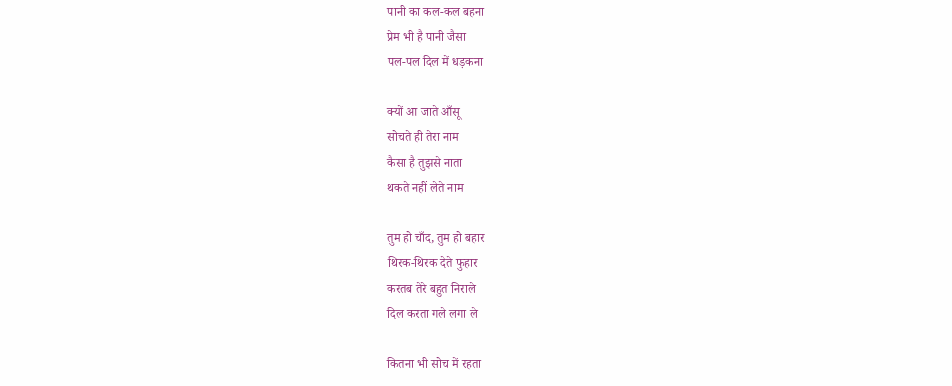पानी का कल-कल बहना
प्रेम भी है पानी जैसा
पल-पल दिल में धड़कना

क्यों आ जाते आँसू
सोचते ही तेरा नाम
कैसा है तुझसे नाता
थकते नहीं लेते नाम

तुम हो चाँद, तुम हो बहार
थिरक-थिरक देते फुहार
करतब तेरे बहुत निराले
दिल करता गले लगा ले

कितना भी सोच में रहता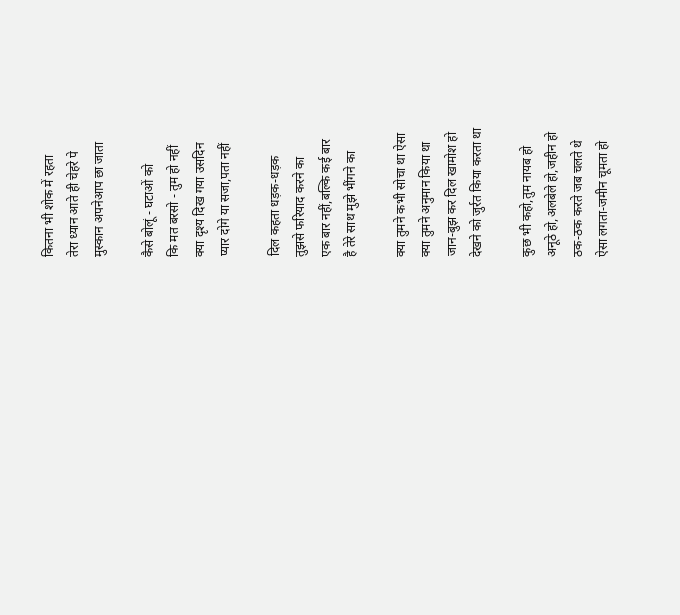कितना भी शोक में रहता
तेरा ध्यान आते ही चेहरे पे
मुस्कान अपनेआप छा जाता

कैसे बोलूं - घटाओं को
कि मत बरसो - तुम हो नहीं
क्या दृश्य दिख गया उसदिन
प्यार दोगे या सजा,पता नहीं

दिल कहता धड़क-धड़क
तुझसे फरियाद करने का
एक बार नहीं,बल्कि कई बार
है तेरे साथ मुझे भींगने का

क्या तुमने कभी सोचा था ऐसा
क्या तुमने अनुमान किया था
जान-बुझ कर दिल खामोश हो
देखने को जुर्रत किया करता था

कुछ भी कहो,तुम नायब हो
अनूठे हो,अलबेले हो,जहीन हो
ठक-ठक करते जब चलते थे
ऐसा लगता-जमीन चूमता हो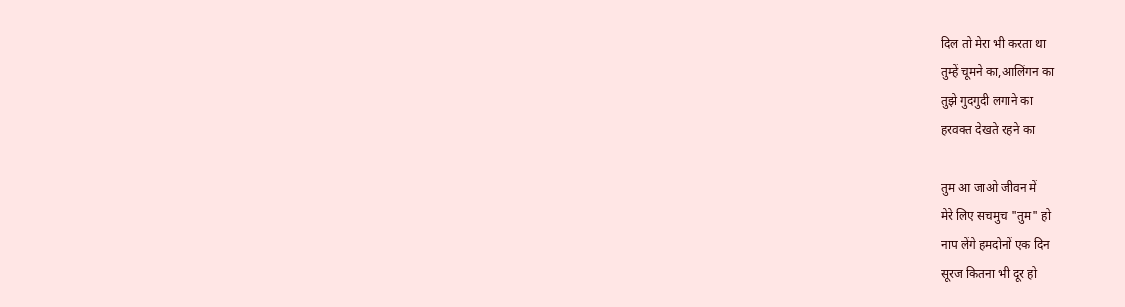दिल तो मेरा भी करता था
तुम्हें चूमने का,आलिंगन का
तुझे गुदगुदी लगाने का
हरवक्त देखते रहने का

तुम आ जाओ जीवन में
मेरे लिए सचमुच "तुम" हो
नाप लेंगे हमदोनों एक दिन
सूरज कितना भी दूर हो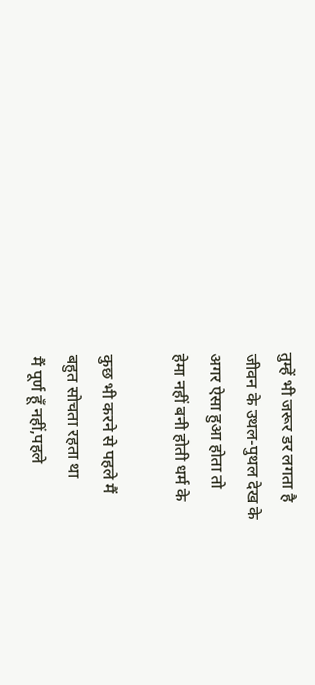तुम्हें भी जरूर डर लगता है
जीवन के उथल-पुथल देख के
अगर ऐसा हुआ होता तो
हेमा नहीं बनी होती धर्म के

कुछ भी करने से पहले मैं
बहुत सोचता रहता था
मैं पूर्ण हूँ नहीं,पहले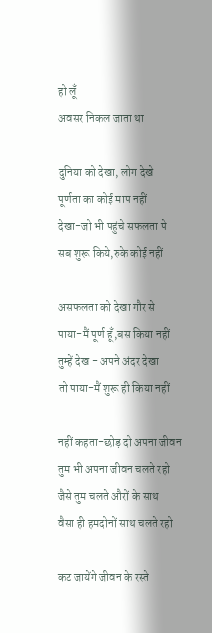हो लूँ
अवसर निकल जाता था

दुनिया को देखा, लोग देखे
पूर्णता का कोई माप नहीं
देखा-जो भी पहुंचे सफलता पे
सब शुरू किये,रुके कोई नहीं

असफलता को देखा गौर से
पाया-मैं पूर्ण हूँ,बस किया नहीं
तुम्हें देख - अपने अंदर देखा
तो पाया-मैं शुरू ही किया नहीं

नहीं कहता-छोड़ दो अपना जीवन
तुम भी अपना जीवन चलते रहो
जैसे तुम चलते औरों के साथ
वैसा ही हमदोनों साथ चलते रहो

कट जायेंगे जीवन के रस्ते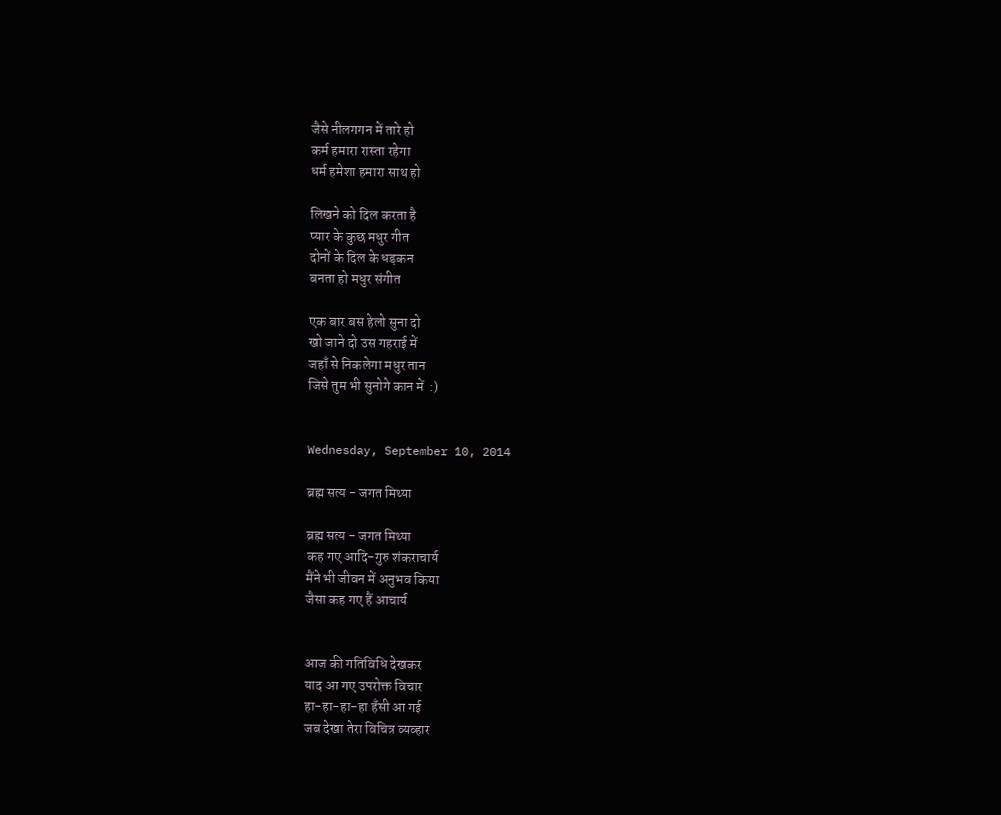जैसे नीलगगन में तारे हो
कर्म हमारा रास्ता रहेगा
धर्म हमेशा हमारा साथ हो

लिखने को दिल करता है
प्यार के कुछ मधुर गीत
दोनों के दिल के धड़कन
बनता हो मधुर संगीत

एक बार बस हेलो सुना दो
खो जाने दो उस गहराई में
जहाँ से निकलेगा मधुर तान
जिसे तुम भी सुनोगे कान में  :)


Wednesday, September 10, 2014

ब्रह्म सत्य - जगत मिथ्या

ब्रह्म सत्य - जगत मिथ्या
कह गए आदि-गुरु शंकराचार्य
मैंने भी जीवन में अनुभव किया
जैसा कह गए हैं आचार्य


आज की गतिविधि देखकर
याद आ गए उपरोक्त विचार
हा-हा-हा-हा हँसी आ गई
जब देखा तेरा विचित्र व्यव्हार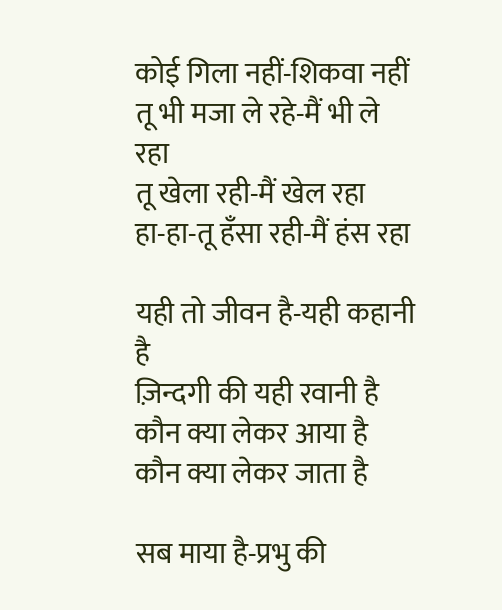कोई गिला नहीं-शिकवा नहीं
तू भी मजा ले रहे-मैं भी ले रहा
तू खेला रही-मैं खेल रहा
हा-हा-तू हँसा रही-मैं हंस रहा

यही तो जीवन है-यही कहानी है
ज़िन्दगी की यही रवानी है
कौन क्या लेकर आया है
कौन क्या लेकर जाता है

सब माया है-प्रभु की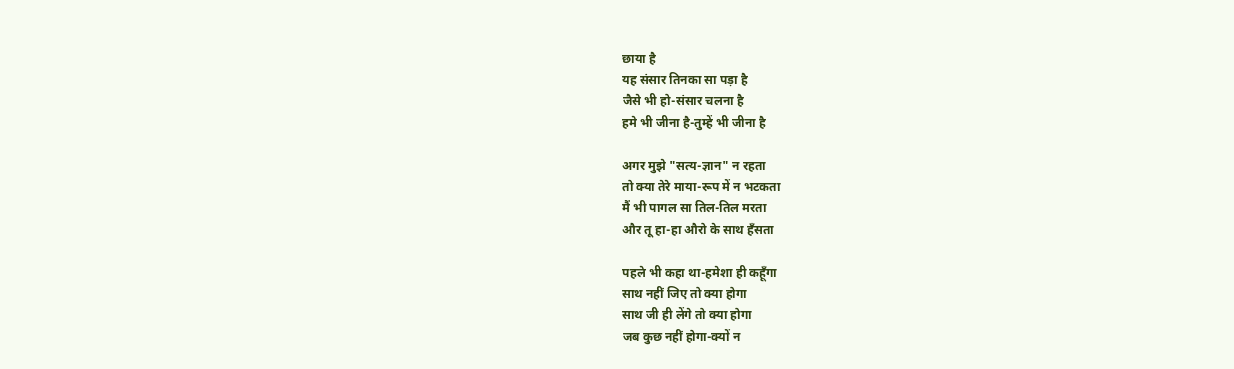छाया है
यह संसार तिनका सा पड़ा है
जैसे भी हो-संसार चलना है
हमे भी जीना है-तुम्हें भी जीना है

अगर मुझे "सत्य-ज्ञान" न रहता
तो क्या तेरे माया-रूप में न भटकता
मैं भी पागल सा तिल-तिल मरता
और तू हा-हा औरो के साथ हँसता

पहले भी कहा था-हमेशा ही कहूँगा
साथ नहीं जिए तो क्या होगा
साथ जी ही लेंगे तो क्या होगा
जब कुछ नहीं होगा-क्यों न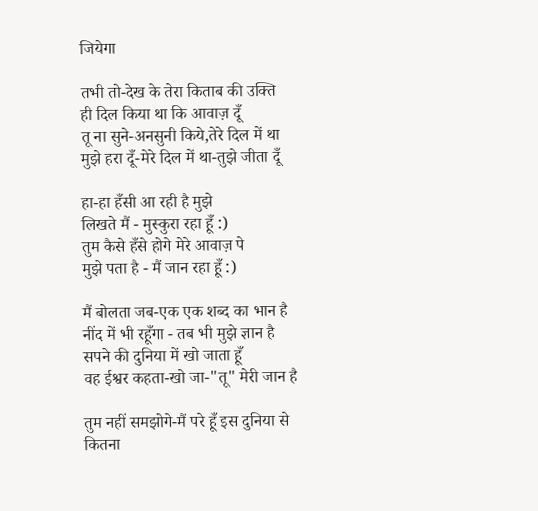जियेगा

तभी तो-देख के तेरा किताब की उक्ति
ही दिल किया था कि आवाज़ दूँ
तू ना सुने-अनसुनी किये,तेरे दिल में था
मुझे हरा दूँ-मेरे दिल में था-तुझे जीता दूँ

हा-हा हँसी आ रही है मुझे
लिखते मैं - मुस्कुरा रहा हूँ :)
तुम कैसे हँसे होगे मेरे आवाज़ पे
मुझे पता है - मैं जान रहा हूँ :)

मैं बोलता जब-एक एक शब्द का भान है
नींद में भी रहूँगा - तब भी मुझे ज्ञान है
सपने की दुनिया में खो जाता हूँ
वह ईश्वर कहता-खो जा-"तू" मेरी जान है

तुम नहीं समझोगे-मैं परे हूँ इस दुनिया से
कितना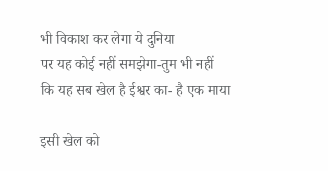भी विकाश कर लेगा ये दुनिया
पर यह कोई नहीं समझेगा-तुम भी नहीं
कि यह सब खेल है ईश्वर का- है एक माया

इसी खेल को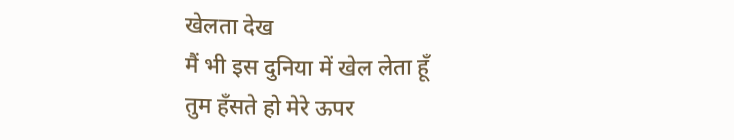खेलता देख
मैं भी इस दुनिया में खेल लेता हूँ
तुम हँसते हो मेरे ऊपर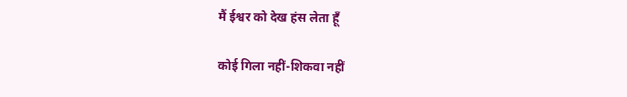मैं ईश्वर को देख हंस लेता हूँ

कोई गिला नहीं-शिकवा नहीं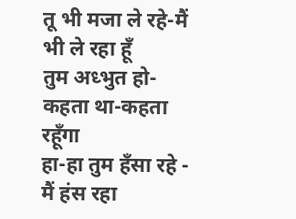तू भी मजा ले रहे-मैं भी ले रहा हूँ
तुम अध्भुत हो-कहता था-कहता रहूँगा
हा-हा तुम हँसा रहे - मैं हंस रहा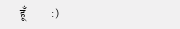हूँ           :)